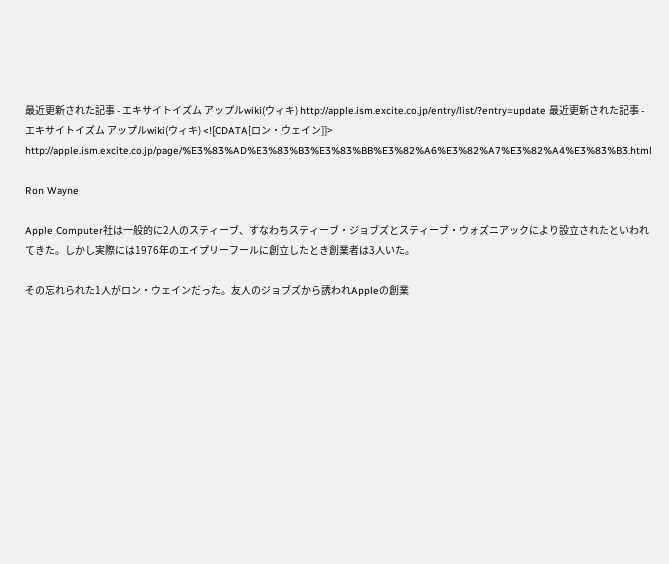最近更新された記事 - エキサイトイズム アップルwiki(ウィキ) http://apple.ism.excite.co.jp/entry/list/?entry=update 最近更新された記事 - エキサイトイズム アップルwiki(ウィキ) <![CDATA[ロン・ウェイン]]> http://apple.ism.excite.co.jp/page/%E3%83%AD%E3%83%B3%E3%83%BB%E3%82%A6%E3%82%A7%E3%82%A4%E3%83%B3.html

Ron Wayne

Apple Computer社は一般的に2人のスティーブ、すなわちスティーブ・ジョブズとスティーブ・ウォズニアックにより設立されたといわれてきた。しかし実際には1976年のエイプリーフールに創立したとき創業者は3人いた。

その忘れられた1人がロン・ウェインだった。友人のジョブズから誘われAppleの創業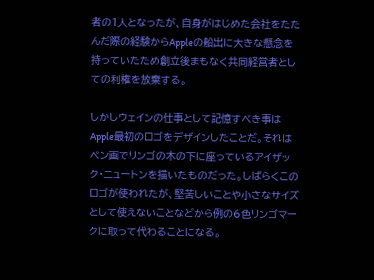者の1人となったが、自身がはじめた会社をたたんだ際の経験からAppleの船出に大きな懸念を持っていたため創立後まもなく共同経営者としての利権を放棄する。

しかしウェインの仕事として記憶すべき事はApple最初のロゴをデザインしたことだ。それはペン画でリンゴの木の下に座っているアイザック・ニュートンを描いたものだった。しばらくこのロゴが使われたが、堅苦しいことや小さなサイズとして使えないことなどから例の6色リンゴマークに取って代わることになる。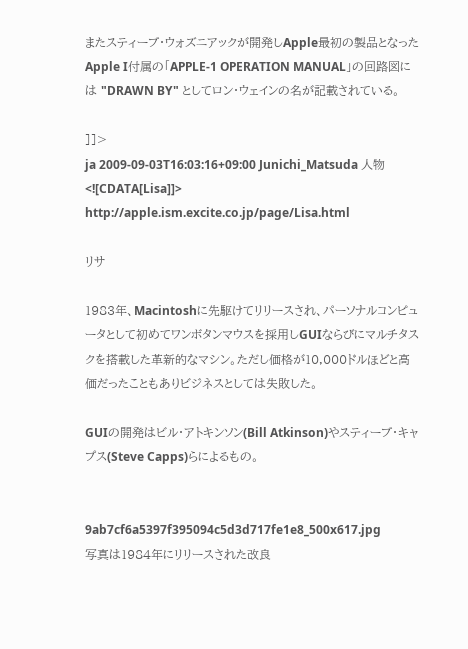またスティーブ・ウォズニアックが開発しApple最初の製品となったApple I付属の「APPLE-1 OPERATION MANUAL」の回路図には "DRAWN BY" としてロン・ウェインの名が記載されている。

]]>
ja 2009-09-03T16:03:16+09:00 Junichi_Matsuda 人物
<![CDATA[Lisa]]> http://apple.ism.excite.co.jp/page/Lisa.html

リサ

1983年、Macintoshに先駆けてリリースされ、パーソナルコンピュータとして初めてワンボタンマウスを採用しGUIならびにマルチタスクを搭載した革新的なマシン。ただし価格が10,000ドルほどと高価だったこともありビジネスとしては失敗した。

GUIの開発はビル・アトキンソン(Bill Atkinson)やスティーブ・キャプス(Steve Capps)らによるもの。


9ab7cf6a5397f395094c5d3d717fe1e8_500x617.jpg
写真は1984年にリリースされた改良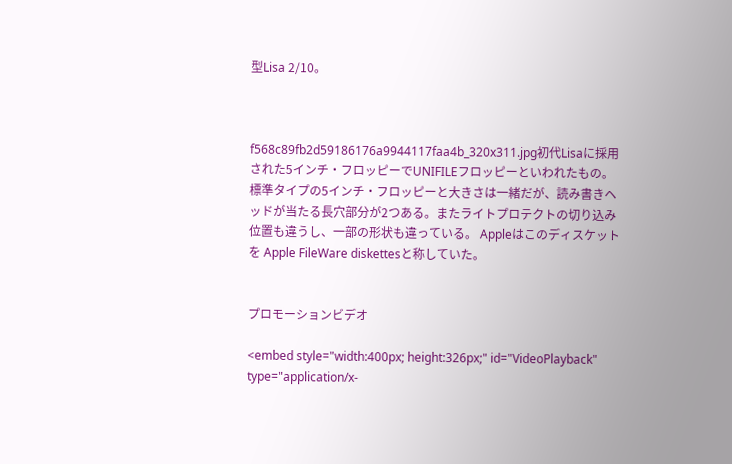型Lisa 2/10。



f568c89fb2d59186176a9944117faa4b_320x311.jpg初代Lisaに採用された5インチ・フロッピーでUNIFILEフロッピーといわれたもの。標準タイプの5インチ・フロッピーと大きさは一緒だが、読み書きヘッドが当たる長穴部分が2つある。またライトプロテクトの切り込み位置も違うし、一部の形状も違っている。 Appleはこのディスケットを Apple FileWare diskettesと称していた。


プロモーションビデオ

<embed style="width:400px; height:326px;" id="VideoPlayback" type="application/x-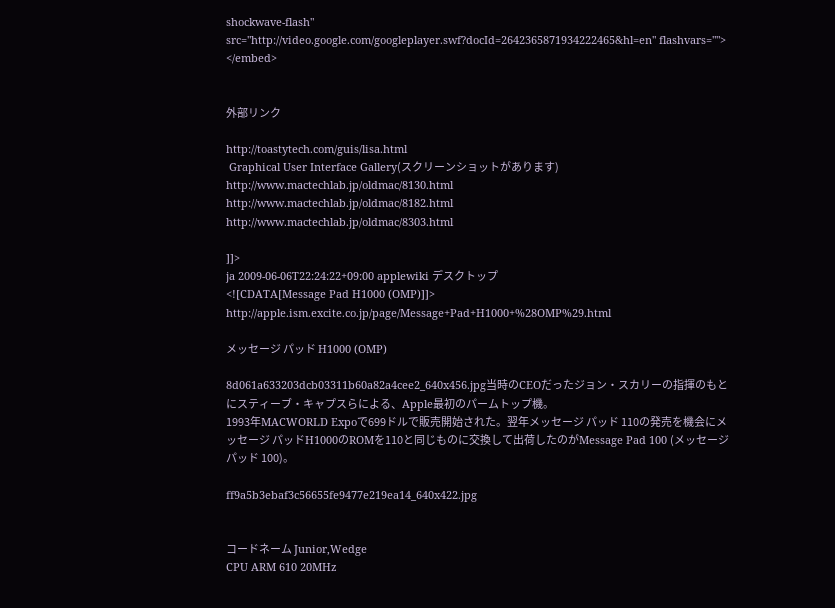shockwave-flash" src="http://video.google.com/googleplayer.swf?docId=2642365871934222465&hl=en" flashvars=""> </embed>


外部リンク

http://toastytech.com/guis/lisa.html
 Graphical User Interface Gallery(スクリーンショットがあります)
http://www.mactechlab.jp/oldmac/8130.html
http://www.mactechlab.jp/oldmac/8182.html
http://www.mactechlab.jp/oldmac/8303.html

]]>
ja 2009-06-06T22:24:22+09:00 applewiki デスクトップ
<![CDATA[Message Pad H1000 (OMP)]]> http://apple.ism.excite.co.jp/page/Message+Pad+H1000+%28OMP%29.html

メッセージ パッド H1000 (OMP)

8d061a633203dcb03311b60a82a4cee2_640x456.jpg当時のCEOだったジョン・スカリーの指揮のもとにスティーブ・キャプスらによる、Apple最初のパームトップ機。
1993年MACWORLD Expoで699ドルで販売開始された。翌年メッセージ パッド 110の発売を機会にメッセージ パッドH1000のROMを110と同じものに交換して出荷したのがMessage Pad 100 (メッセージ パッド 100)。

ff9a5b3ebaf3c56655fe9477e219ea14_640x422.jpg


コードネーム Junior,Wedge
CPU ARM 610 20MHz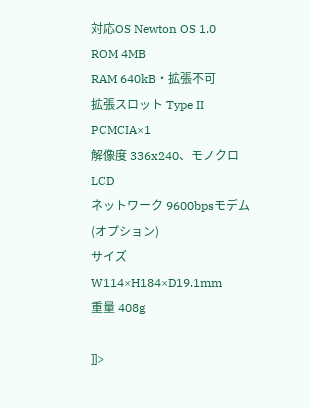対応OS Newton OS 1.0
ROM 4MB
RAM 640kB・拡張不可
拡張スロット Type II PCMCIA×1
解像度 336x240、モノクロLCD
ネットワーク 9600bpsモデム(オプション)
サイズ W114×H184×D19.1mm
重量 408g

]]>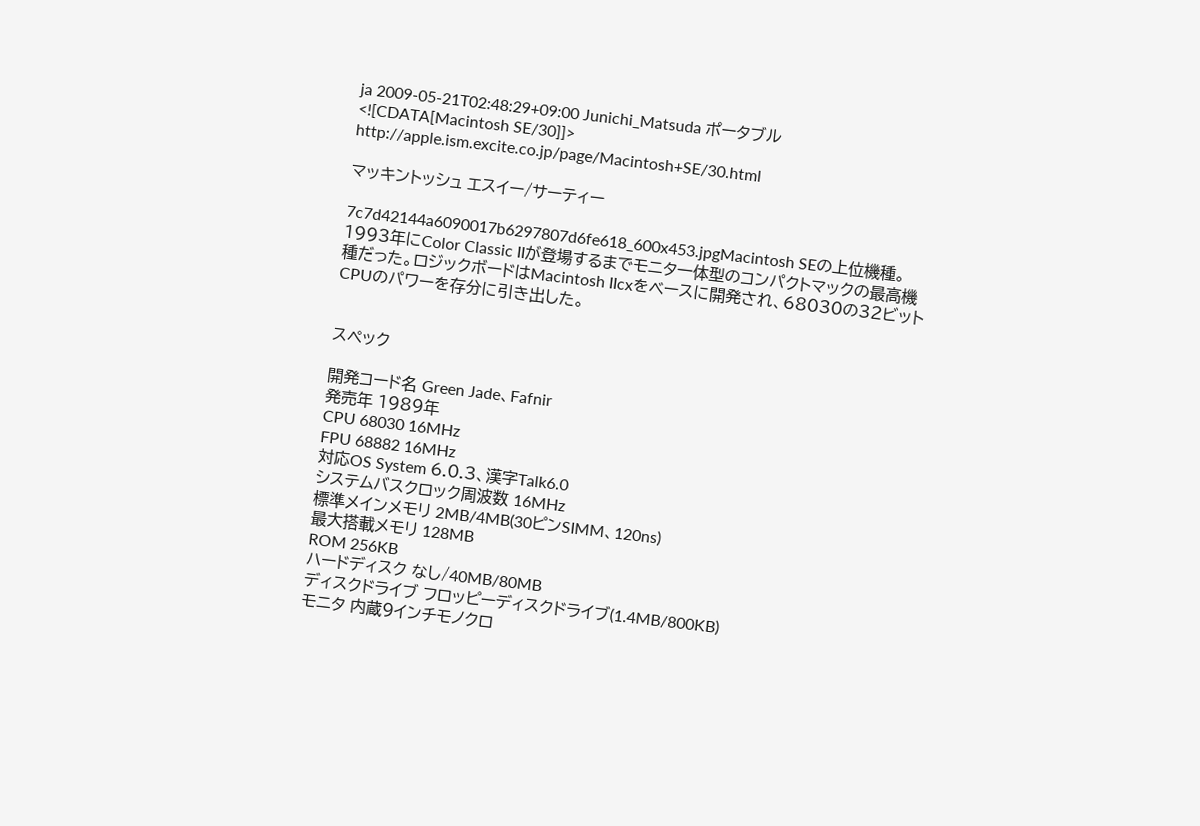ja 2009-05-21T02:48:29+09:00 Junichi_Matsuda ポータブル
<![CDATA[Macintosh SE/30]]> http://apple.ism.excite.co.jp/page/Macintosh+SE/30.html

マッキントッシュ エスイー/サーティー

7c7d42144a6090017b6297807d6fe618_600x453.jpgMacintosh SEの上位機種。1993年にColor Classic IIが登場するまでモニタ一体型のコンパクトマックの最高機種だった。ロジックボードはMacintosh IIcxをベースに開発され、68030の32ビットCPUのパワーを存分に引き出した。


スペック

開発コード名 Green Jade、Fafnir
発売年 1989年
CPU 68030 16MHz
FPU 68882 16MHz
対応OS System 6.0.3、漢字Talk6.0
システムバスクロック周波数 16MHz
標準メインメモリ 2MB/4MB(30ピンSIMM、120ns)
最大搭載メモリ 128MB
ROM 256KB
ハードディスク なし/40MB/80MB
ディスクドライブ フロッピーディスクドライブ(1.4MB/800KB)
モニタ 内蔵9インチモノクロ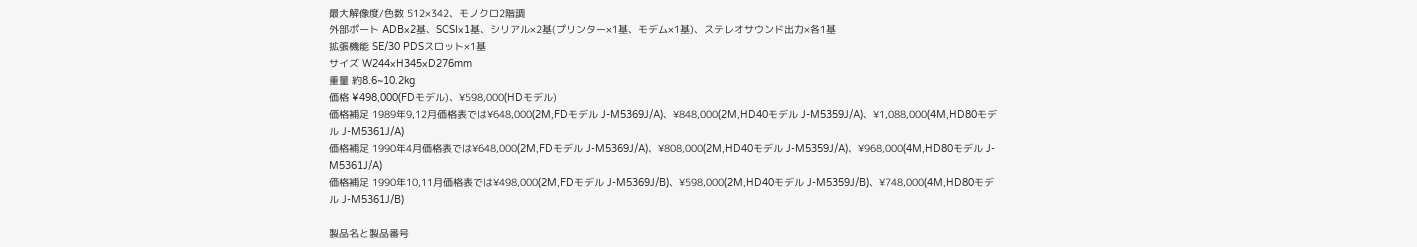最大解像度/色数 512×342、モノクロ2階調
外部ポート ADB×2基、SCSI×1基、シリアル×2基(プリンター×1基、モデム×1基)、ステレオサウンド出力×各1基
拡張機能 SE/30 PDSスロット×1基
サイズ W244×H345×D276mm
重量 約8.6~10.2kg
価格 ¥498,000(FDモデル)、¥598,000(HDモデル)
価格補足 1989年9,12月価格表では¥648,000(2M,FDモデル J-M5369J/A)、¥848,000(2M,HD40モデル J-M5359J/A)、¥1,088,000(4M,HD80モデル J-M5361J/A)
価格補足 1990年4月価格表では¥648,000(2M,FDモデル J-M5369J/A)、¥808,000(2M,HD40モデル J-M5359J/A)、¥968,000(4M,HD80モデル J-M5361J/A)
価格補足 1990年10,11月価格表では¥498,000(2M,FDモデル J-M5369J/B)、¥598,000(2M,HD40モデル J-M5359J/B)、¥748,000(4M,HD80モデル J-M5361J/B)

製品名と製品番号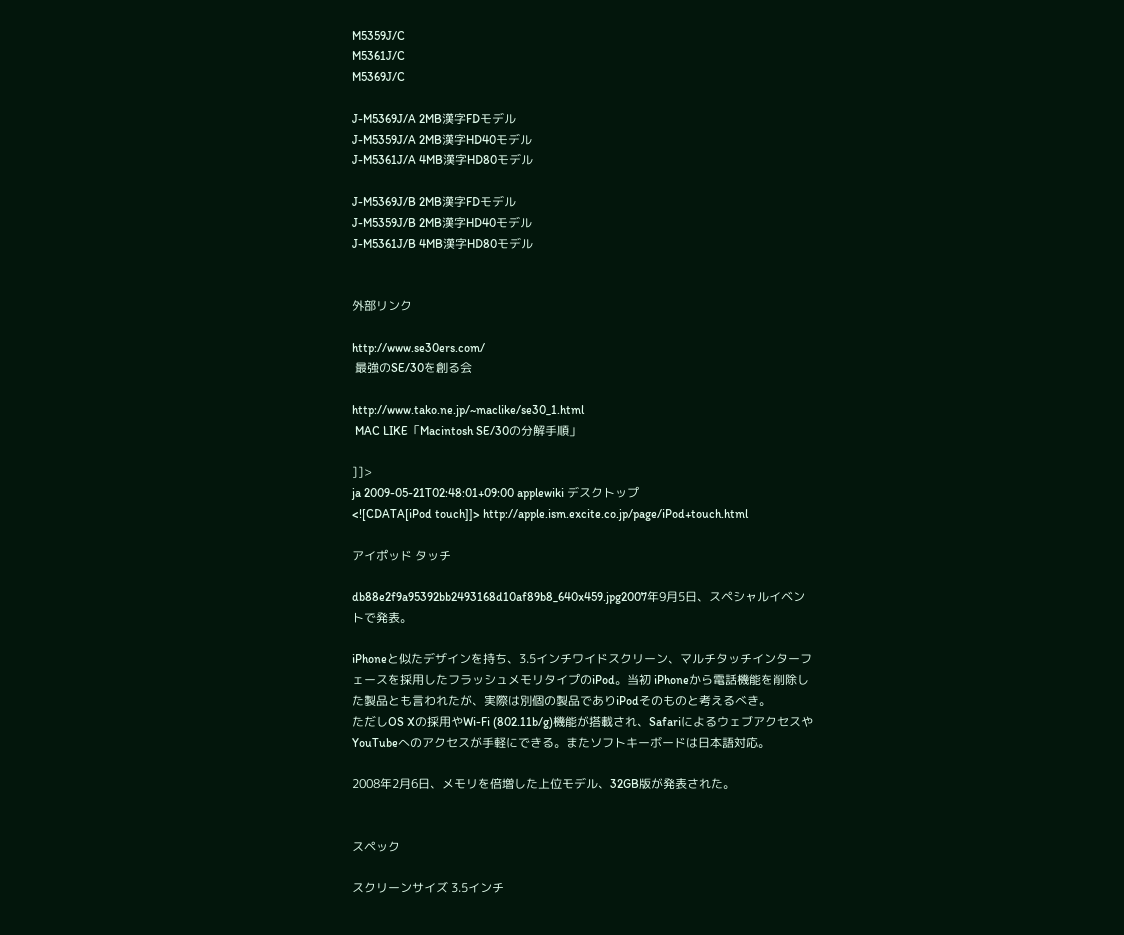M5359J/C
M5361J/C
M5369J/C

J-M5369J/A 2MB漢字FDモデル
J-M5359J/A 2MB漢字HD40モデル
J-M5361J/A 4MB漢字HD80モデル

J-M5369J/B 2MB漢字FDモデル
J-M5359J/B 2MB漢字HD40モデル
J-M5361J/B 4MB漢字HD80モデル


外部リンク

http://www.se30ers.com/
 最強のSE/30を創る会

http://www.tako.ne.jp/~maclike/se30_1.html
 MAC LIKE「Macintosh SE/30の分解手順」

]]>
ja 2009-05-21T02:48:01+09:00 applewiki デスクトップ
<![CDATA[iPod touch]]> http://apple.ism.excite.co.jp/page/iPod+touch.html

アイポッド タッチ

db88e2f9a95392bb2493168d10af89b8_640x459.jpg2007年9月5日、スペシャルイベントで発表。

iPhoneと似たデザインを持ち、3.5インチワイドスクリーン、マルチタッチインターフェースを採用したフラッシュメモリタイプのiPod。当初 iPhoneから電話機能を削除した製品とも言われたが、実際は別個の製品でありiPodそのものと考えるべき。
ただしOS Xの採用やWi-Fi (802.11b/g)機能が搭載され、SafariによるウェブアクセスやYouTubeへのアクセスが手軽にできる。またソフトキーボードは日本語対応。

2008年2月6日、メモリを倍増した上位モデル、32GB版が発表された。


スペック

スクリーンサイズ 3.5インチ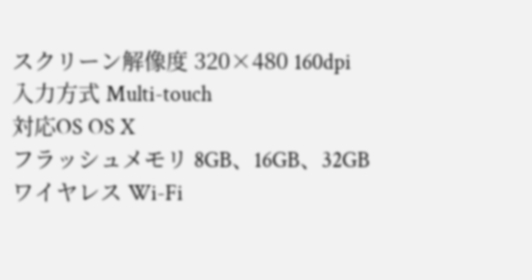スクリーン解像度 320×480 160dpi
入力方式 Multi-touch
対応OS OS X
フラッシュメモリ 8GB、16GB、32GB
ワイヤレス Wi-Fi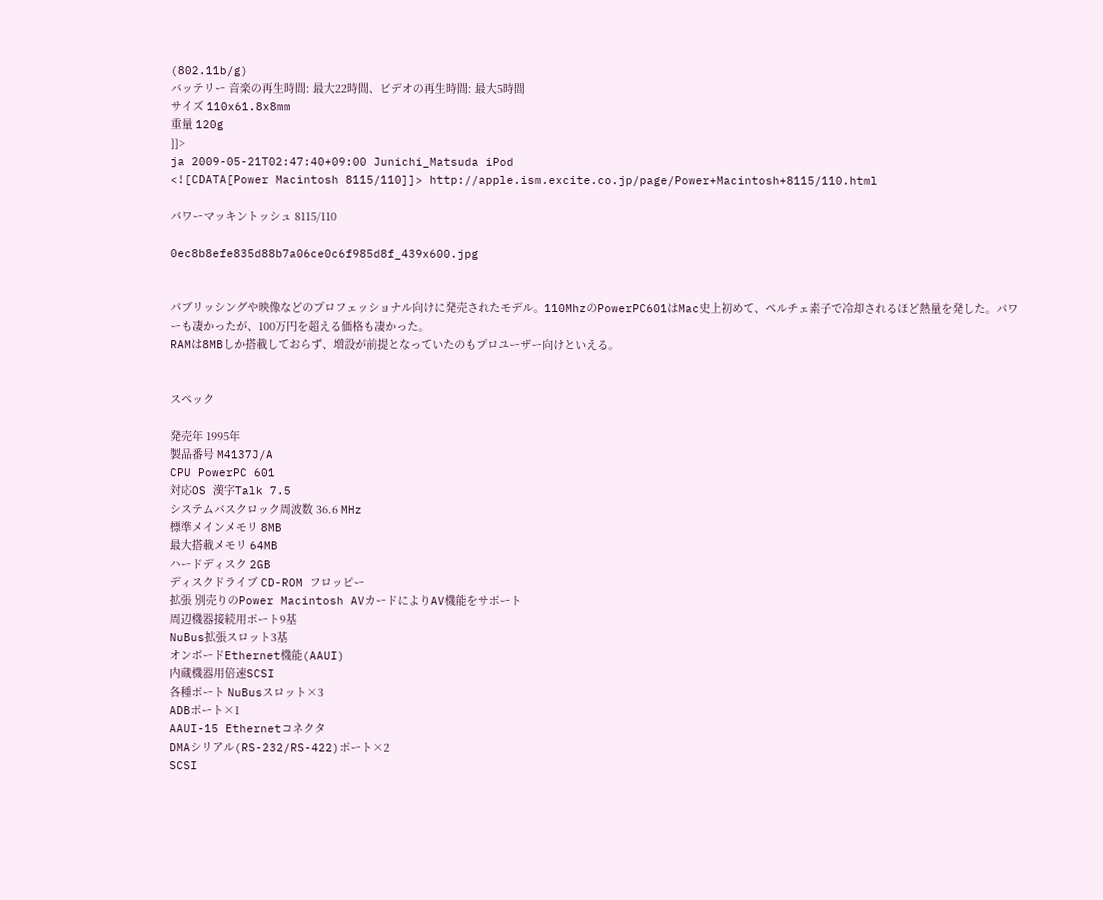(802.11b/g)
バッテリー 音楽の再生時間: 最大22時間、ビデオの再生時間: 最大5時間
サイズ 110x61.8x8mm
重量 120g
]]>
ja 2009-05-21T02:47:40+09:00 Junichi_Matsuda iPod
<![CDATA[Power Macintosh 8115/110]]> http://apple.ism.excite.co.jp/page/Power+Macintosh+8115/110.html

パワーマッキントッシュ 8115/110

0ec8b8efe835d88b7a06ce0c6f985d8f_439x600.jpg


パブリッシングや映像などのプロフェッショナル向けに発売されたモデル。110MhzのPowerPC601はMac史上初めて、ペルチェ素子で冷却されるほど熱量を発した。パワーも凄かったが、100万円を超える価格も凄かった。
RAMは8MBしか搭載しておらず、増設が前提となっていたのもプロユーザー向けといえる。


スペック

発売年 1995年
製品番号 M4137J/A
CPU PowerPC 601
対応OS 漢字Talk 7.5
システムバスクロック周波数 36.6 MHz
標準メインメモリ 8MB
最大搭載メモリ 64MB
ハードディスク 2GB
ディスクドライブ CD-ROM フロッピー
拡張 別売りのPower Macintosh AVカードによりAV機能をサポート
周辺機器接続用ポート9基
NuBus拡張スロット3基
オンボードEthernet機能(AAUI)
内蔵機器用倍速SCSI
各種ポート NuBusスロット×3
ADBポート×1
AAUI-15 Ethernetコネクタ
DMAシリアル(RS-232/RS-422)ポート×2
SCSI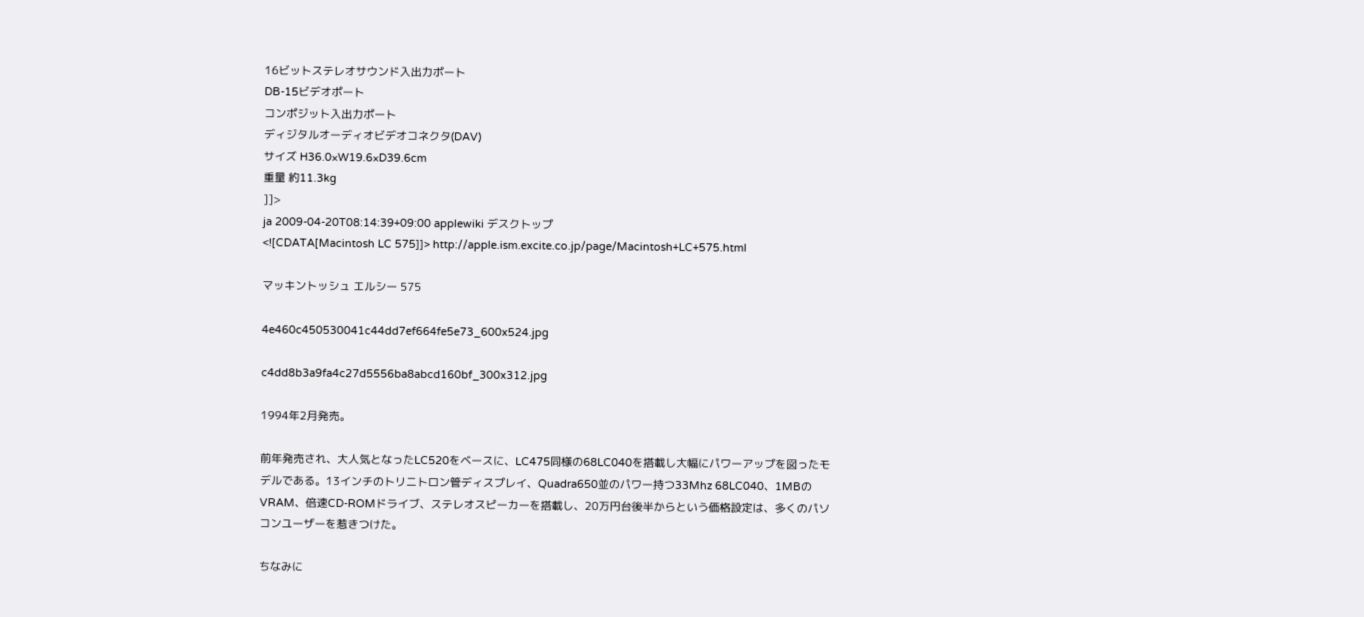16ビットステレオサウンド入出力ポート
DB-15ビデオポート
コンポジット入出力ポート
ディジタルオーディオビデオコネクタ(DAV)
サイズ H36.0×W19.6×D39.6cm
重量 約11.3kg
]]>
ja 2009-04-20T08:14:39+09:00 applewiki デスクトップ
<![CDATA[Macintosh LC 575]]> http://apple.ism.excite.co.jp/page/Macintosh+LC+575.html

マッキントッシュ エルシー 575

4e460c450530041c44dd7ef664fe5e73_600x524.jpg

c4dd8b3a9fa4c27d5556ba8abcd160bf_300x312.jpg

1994年2月発売。

前年発売され、大人気となったLC520をベースに、LC475同様の68LC040を搭載し大幅にパワーアップを図ったモデルである。13インチのトリニトロン管ディスプレイ、Quadra650並のパワー持つ33Mhz 68LC040、1MBのVRAM、倍速CD-ROMドライブ、ステレオスピーカーを搭載し、20万円台後半からという価格設定は、多くのパソコンユーザーを惹きつけた。

ちなみに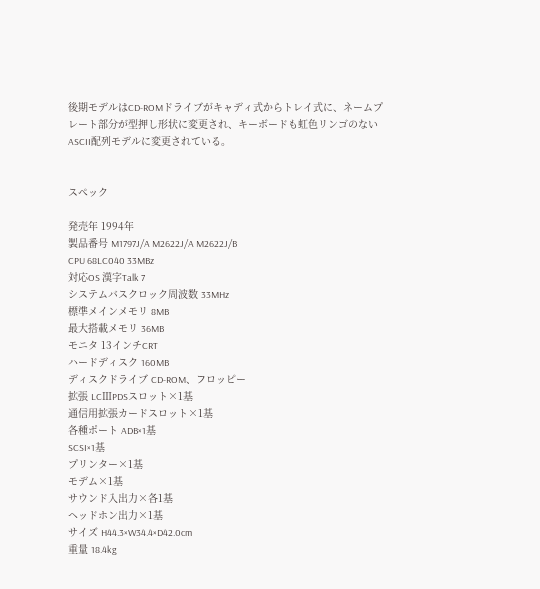後期モデルはCD-ROMドライブがキャディ式からトレイ式に、ネームプレート部分が型押し形状に変更され、キーボードも虹色リンゴのないASCII配列モデルに変更されている。


スペック

発売年 1994年
製品番号 M1797J/A M2622J/A M2622J/B
CPU 68LC040 33MBz
対応OS 漢字Talk 7
システムバスクロック周波数 33MHz
標準メインメモリ 8MB
最大搭載メモリ 36MB
モニタ 13インチCRT
ハードディスク 160MB
ディスクドライブ CD-ROM、フロッピー
拡張 LCⅢPDSスロット×1基
通信用拡張カードスロット×1基
各種ポート ADB×1基
SCSI×1基
プリンター×1基
モデム×1基
サウンド入出力×各1基
ヘッドホン出力×1基
サイズ H44.3×W34.4×D42.0cm
重量 18.4kg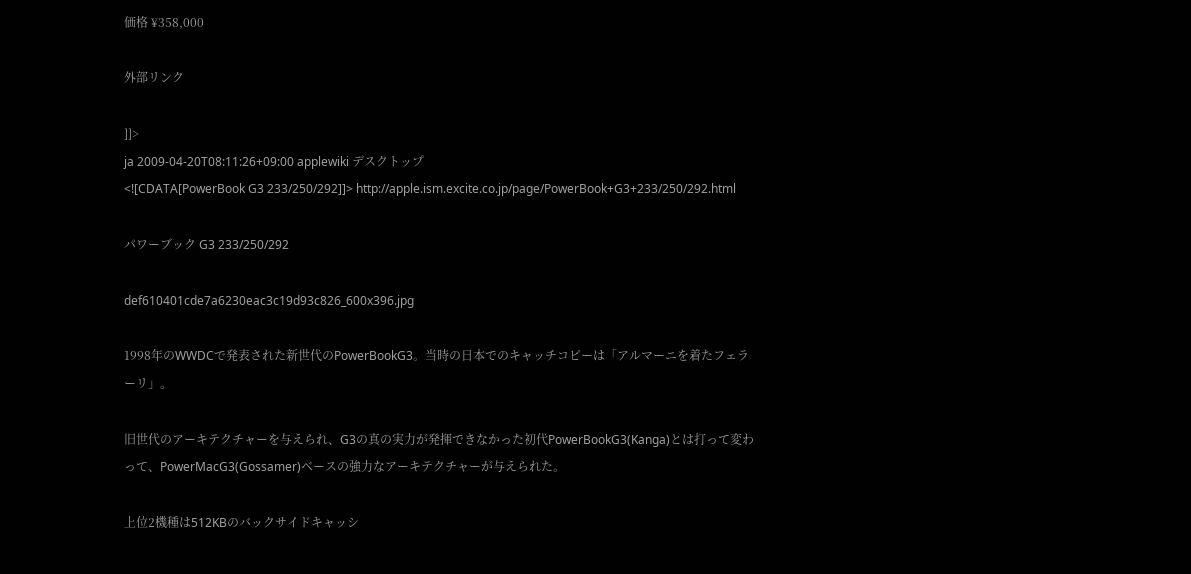価格 ¥358,000

外部リンク

]]>
ja 2009-04-20T08:11:26+09:00 applewiki デスクトップ
<![CDATA[PowerBook G3 233/250/292]]> http://apple.ism.excite.co.jp/page/PowerBook+G3+233/250/292.html

パワーブック G3 233/250/292

def610401cde7a6230eac3c19d93c826_600x396.jpg

1998年のWWDCで発表された新世代のPowerBookG3。当時の日本でのキャッチコピーは「アルマーニを着たフェラーリ」。

旧世代のアーキテクチャーを与えられ、G3の真の実力が発揮できなかった初代PowerBookG3(Kanga)とは打って変わって、PowerMacG3(Gossamer)ベースの強力なアーキテクチャーが与えられた。

上位2機種は512KBのバックサイドキャッシ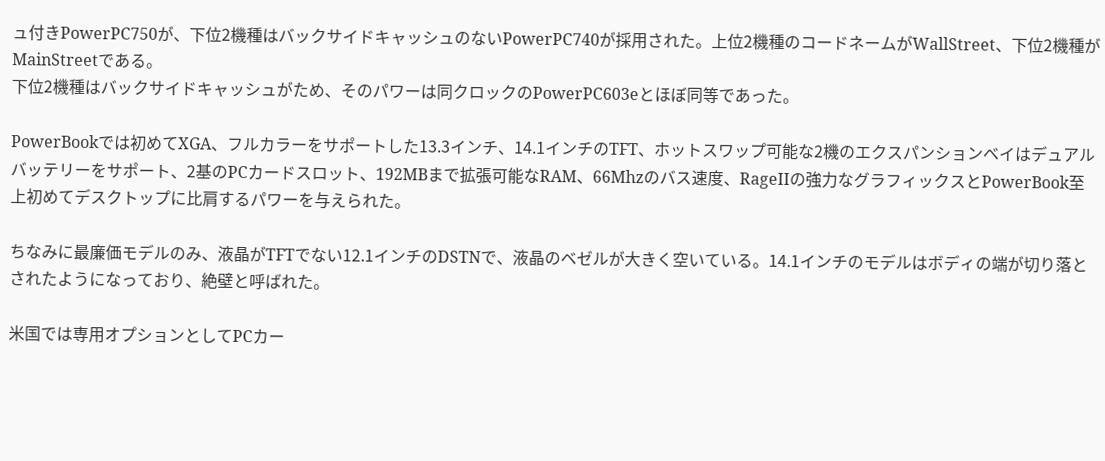ュ付きPowerPC750が、下位2機種はバックサイドキャッシュのないPowerPC740が採用された。上位2機種のコードネームがWallStreet、下位2機種がMainStreetである。
下位2機種はバックサイドキャッシュがため、そのパワーは同クロックのPowerPC603eとほぼ同等であった。

PowerBookでは初めてXGA、フルカラーをサポートした13.3インチ、14.1インチのTFT、ホットスワップ可能な2機のエクスパンションベイはデュアルバッテリーをサポート、2基のPCカードスロット、192MBまで拡張可能なRAM、66Mhzのバス速度、RageIIの強力なグラフィックスとPowerBook至上初めてデスクトップに比肩するパワーを与えられた。

ちなみに最廉価モデルのみ、液晶がTFTでない12.1インチのDSTNで、液晶のベゼルが大きく空いている。14.1インチのモデルはボディの端が切り落とされたようになっており、絶壁と呼ばれた。

米国では専用オプションとしてPCカー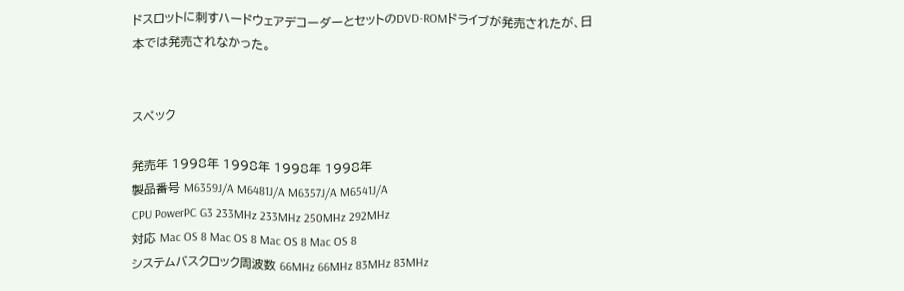ドスロットに刺すハードウェアデコーダーとセットのDVD-ROMドライブが発売されたが、日本では発売されなかった。


スペック

発売年 1998年 1998年 1998年 1998年
製品番号 M6359J/A M6481J/A M6357J/A M6541J/A
CPU PowerPC G3 233MHz 233MHz 250MHz 292MHz
対応 Mac OS 8 Mac OS 8 Mac OS 8 Mac OS 8
システムバスクロック周波数 66MHz 66MHz 83MHz 83MHz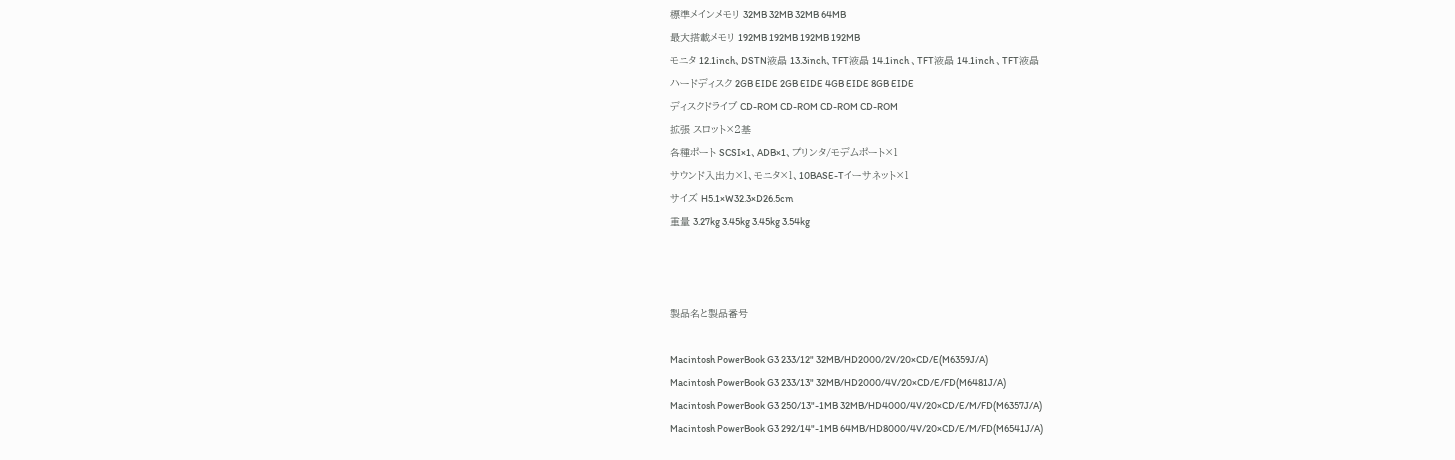標準メインメモリ 32MB 32MB 32MB 64MB
最大搭載メモリ 192MB 192MB 192MB 192MB
モニタ 12.1inch、DSTN液晶 13.3inch、TFT液晶 14.1inch 、TFT液晶 14.1inch 、TFT液晶
ハードディスク 2GB EIDE 2GB EIDE 4GB EIDE 8GB EIDE
ディスクドライブ CD-ROM CD-ROM CD-ROM CD-ROM
拡張 スロット×2基
各種ポート SCSI×1、ADB×1、プリンタ/モデムポート×1
サウンド入出力×1、モニタ×1、10BASE-Tイーサネット×1
サイズ H5.1×W32.3×D26.5cm
重量 3.27kg 3.45kg 3.45kg 3.54kg



製品名と製品番号

Macintosh PowerBook G3 233/12" 32MB/HD2000/2V/20×CD/E(M6359J/A)
Macintosh PowerBook G3 233/13" 32MB/HD2000/4V/20×CD/E/FD(M6481J/A)
Macintosh PowerBook G3 250/13"-1MB 32MB/HD4000/4V/20×CD/E/M/FD(M6357J/A)
Macintosh PowerBook G3 292/14"-1MB 64MB/HD8000/4V/20×CD/E/M/FD(M6541J/A)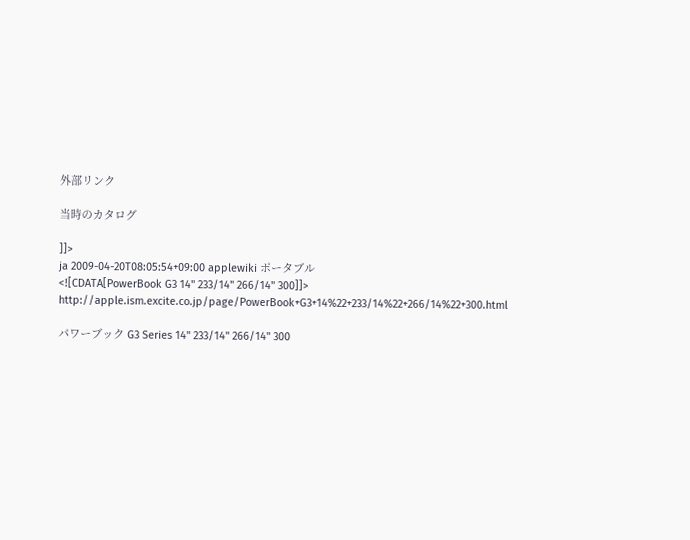外部リンク

当時のカタログ

]]>
ja 2009-04-20T08:05:54+09:00 applewiki ポータブル
<![CDATA[PowerBook G3 14" 233/14" 266/14" 300]]> http://apple.ism.excite.co.jp/page/PowerBook+G3+14%22+233/14%22+266/14%22+300.html

パワーブック G3 Series 14" 233/14" 266/14" 300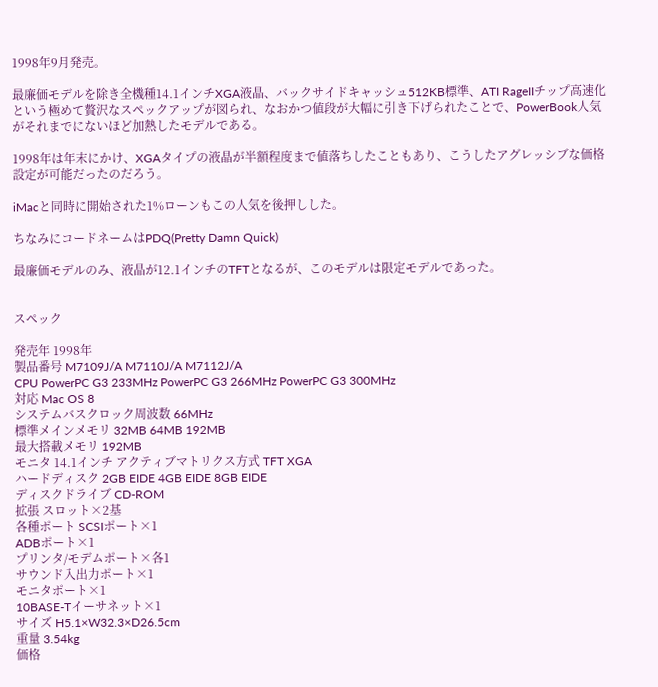1998年9月発売。

最廉価モデルを除き全機種14.1インチXGA液晶、バックサイドキャッシュ512KB標準、ATI RageIIチップ高速化という極めて贅沢なスペックアップが図られ、なおかつ値段が大幅に引き下げられたことで、PowerBook人気がそれまでにないほど加熱したモデルである。

1998年は年末にかけ、XGAタイプの液晶が半額程度まで値落ちしたこともあり、こうしたアグレッシブな価格設定が可能だったのだろう。

iMacと同時に開始された1%ローンもこの人気を後押しした。

ちなみにコードネームはPDQ(Pretty Damn Quick)

最廉価モデルのみ、液晶が12.1インチのTFTとなるが、このモデルは限定モデルであった。


スペック

発売年 1998年
製品番号 M7109J/A M7110J/A M7112J/A
CPU PowerPC G3 233MHz PowerPC G3 266MHz PowerPC G3 300MHz
対応 Mac OS 8
システムバスクロック周波数 66MHz
標準メインメモリ 32MB 64MB 192MB
最大搭載メモリ 192MB
モニタ 14.1インチ アクティブマトリクス方式 TFT XGA
ハードディスク 2GB EIDE 4GB EIDE 8GB EIDE
ディスクドライブ CD-ROM
拡張 スロット×2基
各種ポート SCSIポート×1
ADBポート×1
プリンタ/モデムポート×各1
サウンド入出力ポート×1
モニタポート×1
10BASE-Tイーサネット×1
サイズ H5.1×W32.3×D26.5cm
重量 3.54kg
価格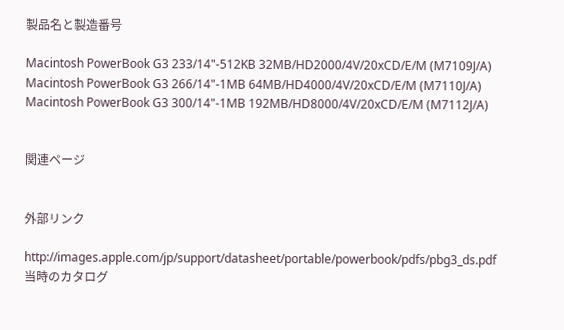製品名と製造番号

Macintosh PowerBook G3 233/14"-512KB 32MB/HD2000/4V/20xCD/E/M (M7109J/A)
Macintosh PowerBook G3 266/14"-1MB 64MB/HD4000/4V/20xCD/E/M (M7110J/A)
Macintosh PowerBook G3 300/14"-1MB 192MB/HD8000/4V/20xCD/E/M (M7112J/A)


関連ページ


外部リンク

http://images.apple.com/jp/support/datasheet/portable/powerbook/pdfs/pbg3_ds.pdf
当時のカタログ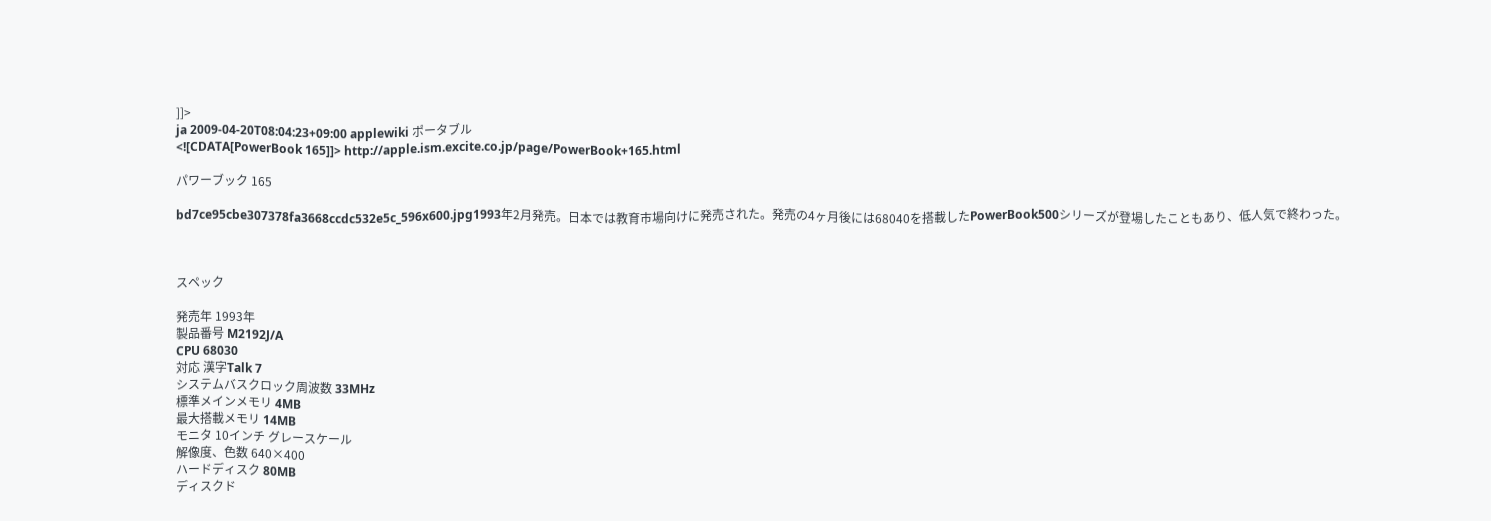]]>
ja 2009-04-20T08:04:23+09:00 applewiki ポータブル
<![CDATA[PowerBook 165]]> http://apple.ism.excite.co.jp/page/PowerBook+165.html

パワーブック 165

bd7ce95cbe307378fa3668ccdc532e5c_596x600.jpg1993年2月発売。日本では教育市場向けに発売された。発売の4ヶ月後には68040を搭載したPowerBook500シリーズが登場したこともあり、低人気で終わった。



スペック

発売年 1993年
製品番号 M2192J/A
CPU 68030
対応 漢字Talk 7
システムバスクロック周波数 33MHz
標準メインメモリ 4MB
最大搭載メモリ 14MB
モニタ 10インチ グレースケール
解像度、色数 640×400
ハードディスク 80MB
ディスクド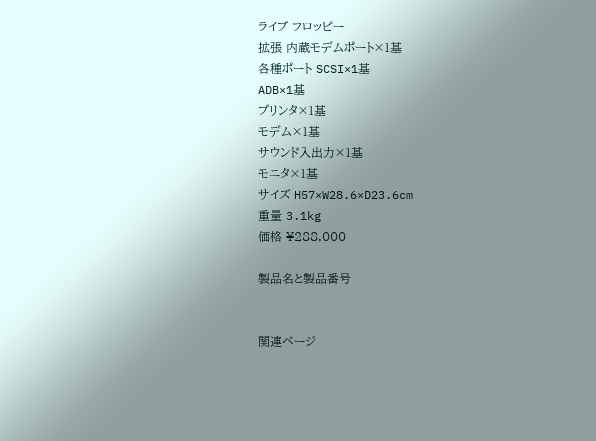ライブ フロッピー
拡張 内蔵モデムポート×1基
各種ポート SCSI×1基
ADB×1基
プリンタ×1基
モデム×1基
サウンド入出力×1基
モニタ×1基
サイズ H57×W28.6×D23.6cm
重量 3.1kg
価格 ¥288,000

製品名と製品番号


関連ページ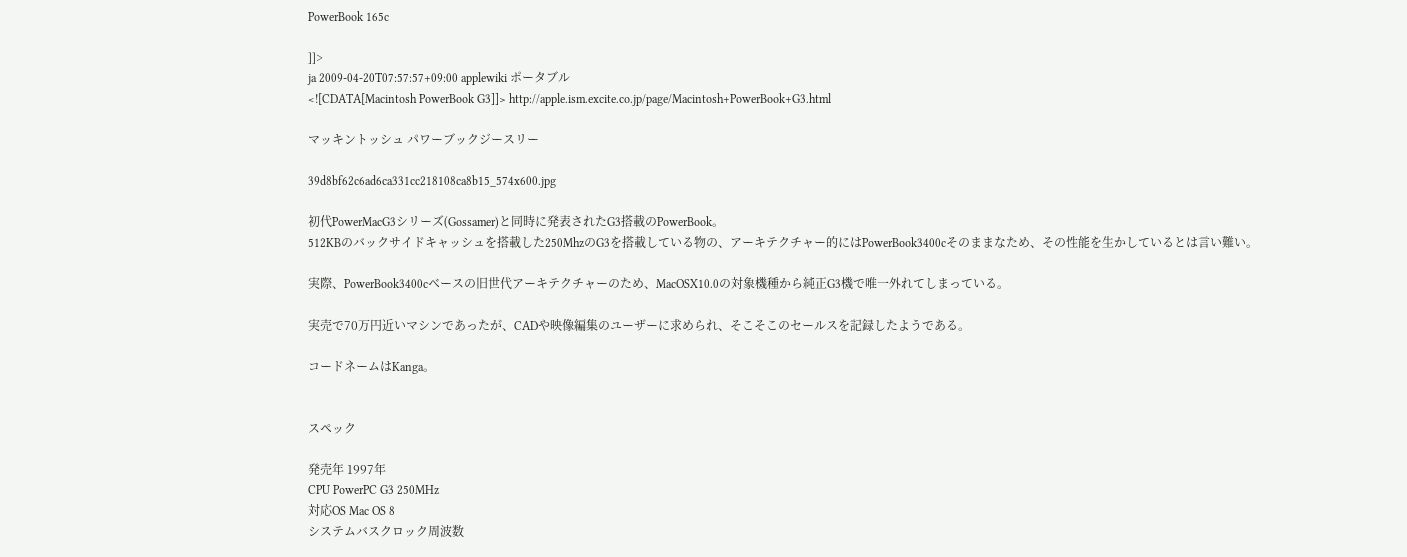PowerBook 165c

]]>
ja 2009-04-20T07:57:57+09:00 applewiki ポータブル
<![CDATA[Macintosh PowerBook G3]]> http://apple.ism.excite.co.jp/page/Macintosh+PowerBook+G3.html

マッキントッシュ パワーブックジースリー

39d8bf62c6ad6ca331cc218108ca8b15_574x600.jpg

初代PowerMacG3シリーズ(Gossamer)と同時に発表されたG3搭載のPowerBook。
512KBのバックサイドキャッシュを搭載した250MhzのG3を搭載している物の、アーキテクチャー的にはPowerBook3400cそのままなため、その性能を生かしているとは言い難い。

実際、PowerBook3400cベースの旧世代アーキテクチャーのため、MacOSX10.0の対象機種から純正G3機で唯一外れてしまっている。

実売で70万円近いマシンであったが、CADや映像編集のユーザーに求められ、そこそこのセールスを記録したようである。

コードネームはKanga。


スペック

発売年 1997年
CPU PowerPC G3 250MHz
対応OS Mac OS 8
システムバスクロック周波数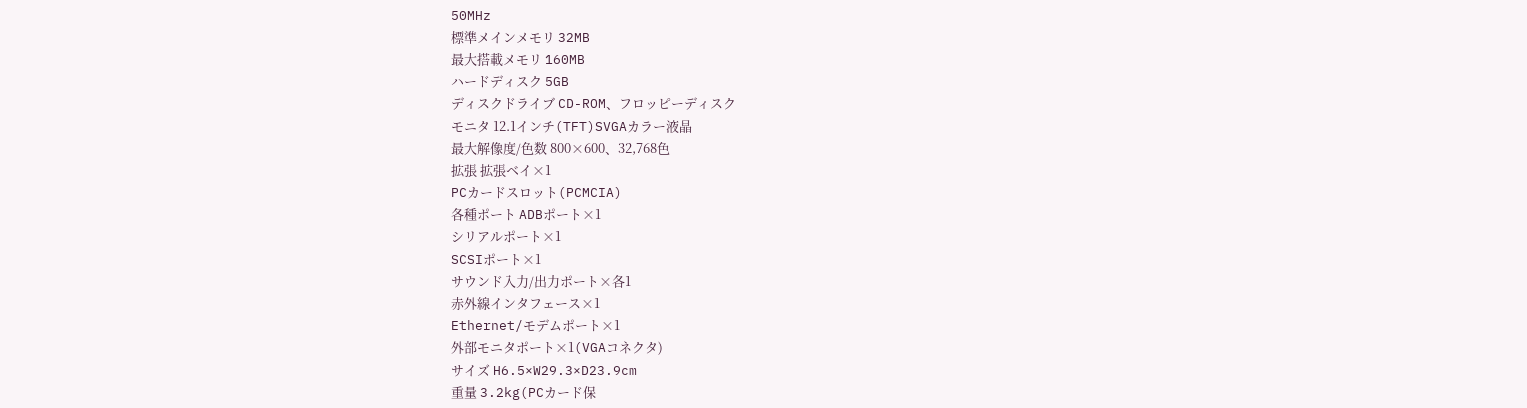50MHz
標準メインメモリ 32MB
最大搭載メモリ 160MB
ハードディスク 5GB
ディスクドライブ CD-ROM、フロッピーディスク
モニタ 12.1インチ(TFT)SVGAカラー液晶
最大解像度/色数 800×600、32,768色
拡張 拡張ベイ×1
PCカードスロット(PCMCIA)
各種ポート ADBポート×1
シリアルポート×1
SCSIポート×1
サウンド入力/出力ポート×各1
赤外線インタフェース×1
Ethernet/モデムポート×1
外部モニタポート×1(VGAコネクタ)
サイズ H6.5×W29.3×D23.9cm
重量 3.2kg(PCカード保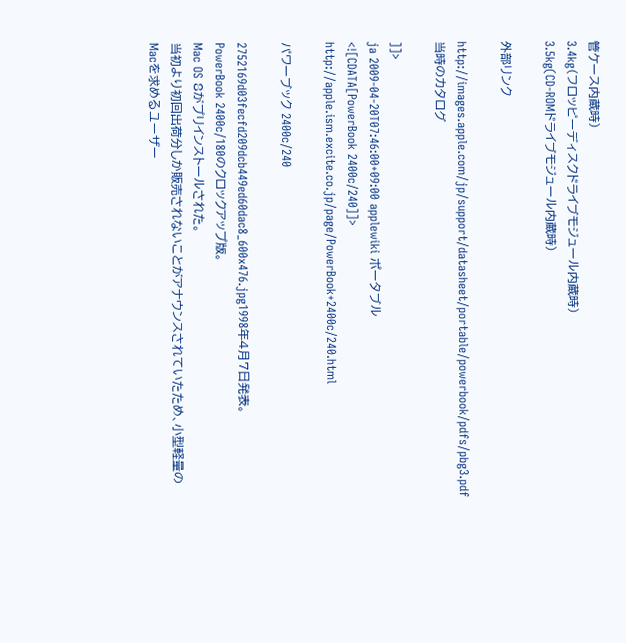管ケース内蔵時)
3.4kg(フロッピーディスクドライブモジュール内蔵時)
3.5kg(CD-ROMドライブモジュール内蔵時)

外部リンク

http://images.apple.com/jp/support/datasheet/portable/powerbook/pdfs/pbg3.pdf
当時のカタログ

]]>
ja 2009-04-20T07:46:00+09:00 applewiki ポータブル
<![CDATA[PowerBook 2400c/240]]> http://apple.ism.excite.co.jp/page/PowerBook+2400c/240.html

パワーブック 2400c/240

2752169d03fecfd209dcb449ed60dac8_600x476.jpg1998年4月7日発表。
PowerBook 2400c/180のクロックアップ版。
Mac OS 8がプリインストールされた。
当初より初回出荷分しか販売されないことがアナウンスされていたため、小型軽量のMacを求めるユーザー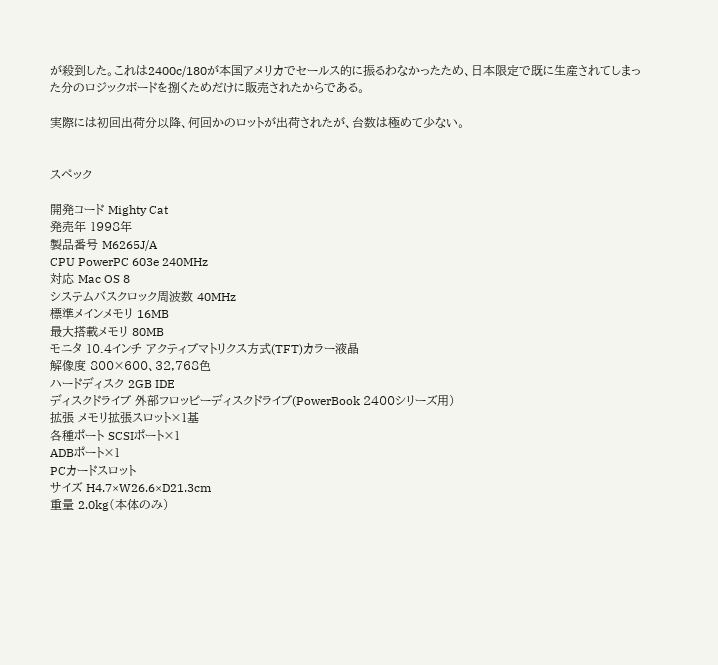が殺到した。これは2400c/180が本国アメリカでセールス的に振るわなかったため、日本限定で既に生産されてしまった分のロジックボードを捌くためだけに販売されたからである。

実際には初回出荷分以降、何回かのロットが出荷されたが、台数は極めて少ない。


スペック

開発コード Mighty Cat
発売年 1998年
製品番号 M6265J/A
CPU PowerPC 603e 240MHz
対応 Mac OS 8
システムバスクロック周波数 40MHz
標準メインメモリ 16MB
最大搭載メモリ 80MB
モニタ 10.4インチ アクティブマトリクス方式(TFT)カラー液晶
解像度 800×600、32,768色
ハードディスク 2GB IDE
ディスクドライブ 外部フロッピーディスクドライブ(PowerBook 2400シリーズ用)
拡張 メモリ拡張スロット×1基
各種ポート SCSIポート×1
ADBポート×1
PCカードスロット
サイズ H4.7×W26.6×D21.3cm
重量 2.0kg(本体のみ)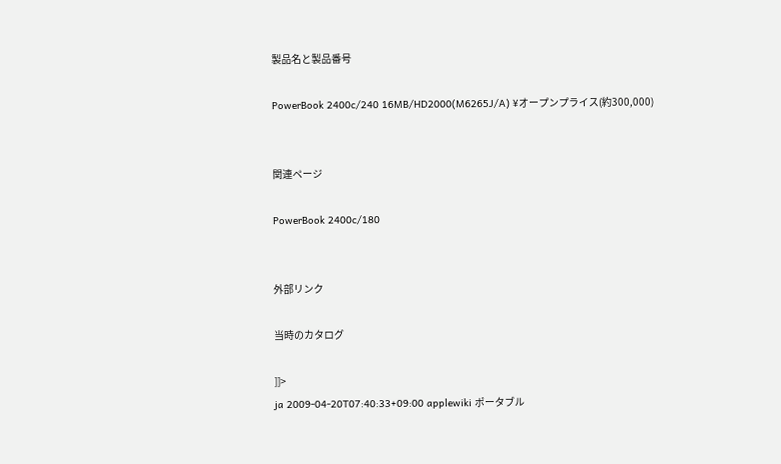製品名と製品番号

PowerBook 2400c/240 16MB/HD2000(M6265J/A) ¥オープンプライス(約300,000)


関連ページ

PowerBook 2400c/180


外部リンク

当時のカタログ

]]>
ja 2009-04-20T07:40:33+09:00 applewiki ポータブル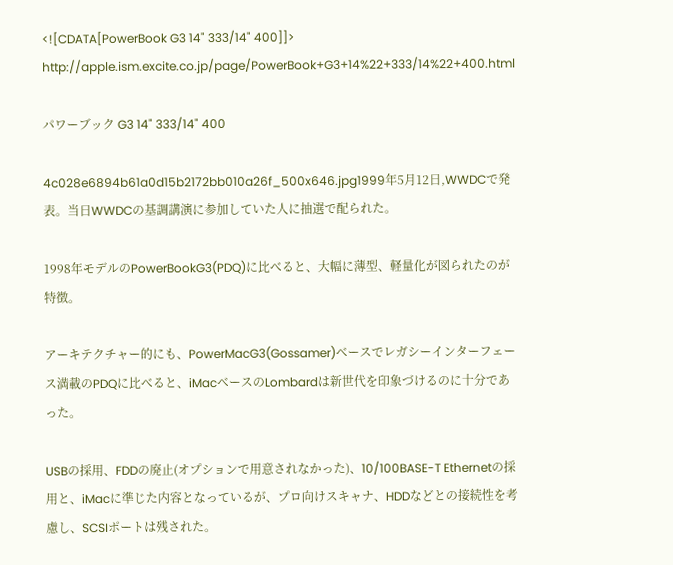<![CDATA[PowerBook G3 14" 333/14" 400]]> http://apple.ism.excite.co.jp/page/PowerBook+G3+14%22+333/14%22+400.html

パワーブック G3 14" 333/14" 400

4c028e6894b61a0d15b2172bb010a26f_500x646.jpg1999年5月12日,WWDCで発表。当日WWDCの基調講演に参加していた人に抽選で配られた。

1998年モデルのPowerBookG3(PDQ)に比べると、大幅に薄型、軽量化が図られたのが特徴。

アーキテクチャー的にも、PowerMacG3(Gossamer)ベースでレガシーインターフェース満載のPDQに比べると、iMacベースのLombardは新世代を印象づけるのに十分であった。

USBの採用、FDDの廃止(オプションで用意されなかった)、10/100BASE-T Ethernetの採用と、iMacに準じた内容となっているが、プロ向けスキャナ、HDDなどとの接続性を考慮し、SCSIポートは残された。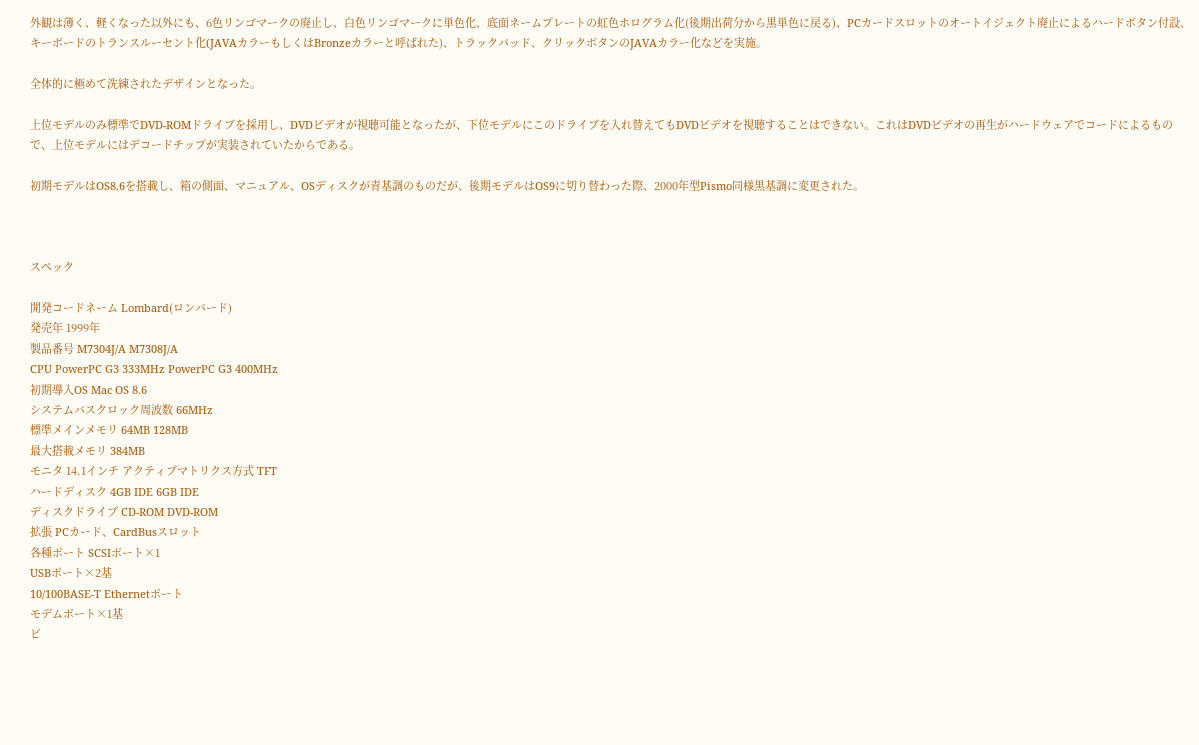外観は薄く、軽くなった以外にも、6色リンゴマークの廃止し、白色リンゴマークに単色化、底面ネームプレートの虹色ホログラム化(後期出荷分から黒単色に戻る)、PCカードスロットのオートイジェクト廃止によるハードボタン付設、キーボードのトランスルーセント化(JAVAカラーもしくはBronzeカラーと呼ばれた)、トラックパッド、クリックボタンのJAVAカラー化などを実施。

全体的に極めて洗練されたデザインとなった。

上位モデルのみ標準でDVD-ROMドライブを採用し、DVDビデオが視聴可能となったが、下位モデルにこのドライブを入れ替えてもDVDビデオを視聴することはできない。これはDVDビデオの再生がハードウェアでコードによるもので、上位モデルにはデコードチップが実装されていたからである。

初期モデルはOS8.6を搭載し、箱の側面、マニュアル、OSディスクが青基調のものだが、後期モデルはOS9に切り替わった際、2000年型Pismo同様黒基調に変更された。



スペック

開発コードネーム Lombard(ロンバード)
発売年 1999年
製品番号 M7304J/A M7308J/A
CPU PowerPC G3 333MHz PowerPC G3 400MHz
初期導入OS Mac OS 8.6
システムバスクロック周波数 66MHz
標準メインメモリ 64MB 128MB
最大搭載メモリ 384MB
モニタ 14.1インチ アクティブマトリクス方式 TFT
ハードディスク 4GB IDE 6GB IDE
ディスクドライブ CD-ROM DVD-ROM
拡張 PCカード、CardBusスロット
各種ポート SCSIポート×1
USBポート×2基
10/100BASE-T Ethernetポート
モデムポート×1基
ビ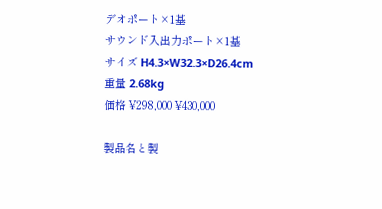デオポート×1基
サウンド入出力ポート×1基
サイズ H4.3×W32.3×D26.4cm
重量 2.68kg
価格 ¥298,000 ¥430,000

製品名と製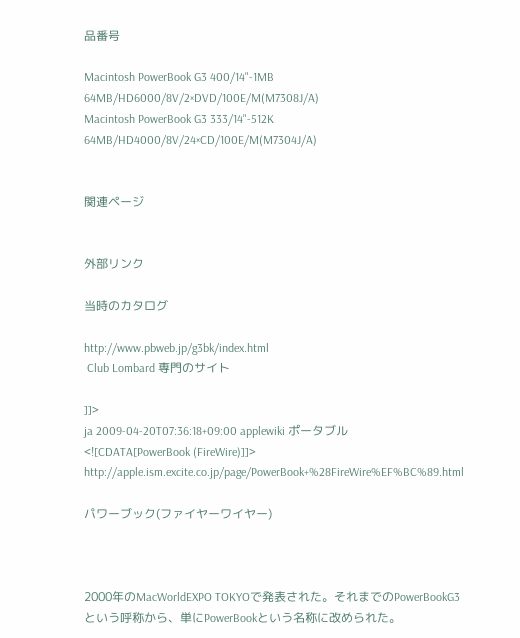品番号

Macintosh PowerBook G3 400/14"-1MB 64MB/HD6000/8V/2×DVD/100E/M(M7308J/A)
Macintosh PowerBook G3 333/14"-512K 64MB/HD4000/8V/24×CD/100E/M(M7304J/A)


関連ページ


外部リンク

当時のカタログ

http://www.pbweb.jp/g3bk/index.html
 Club Lombard 専門のサイト

]]>
ja 2009-04-20T07:36:18+09:00 applewiki ポータブル
<![CDATA[PowerBook (FireWire)]]> http://apple.ism.excite.co.jp/page/PowerBook+%28FireWire%EF%BC%89.html

パワーブック(ファイヤーワイヤー)



2000年のMacWorldEXPO TOKYOで発表された。それまでのPowerBookG3という呼称から、単にPowerBookという名称に改められた。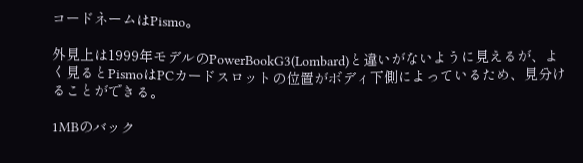コードネームはPismo。

外見上は1999年モデルのPowerBookG3(Lombard)と違いがないように見えるが、よく見るとPismoはPCカードスロットの位置がボディ下側によっているため、見分けることができる。

1MBのバック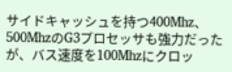サイドキャッシュを持つ400Mhz、500MhzのG3プロセッサも強力だったが、バス速度を100Mhzにクロッ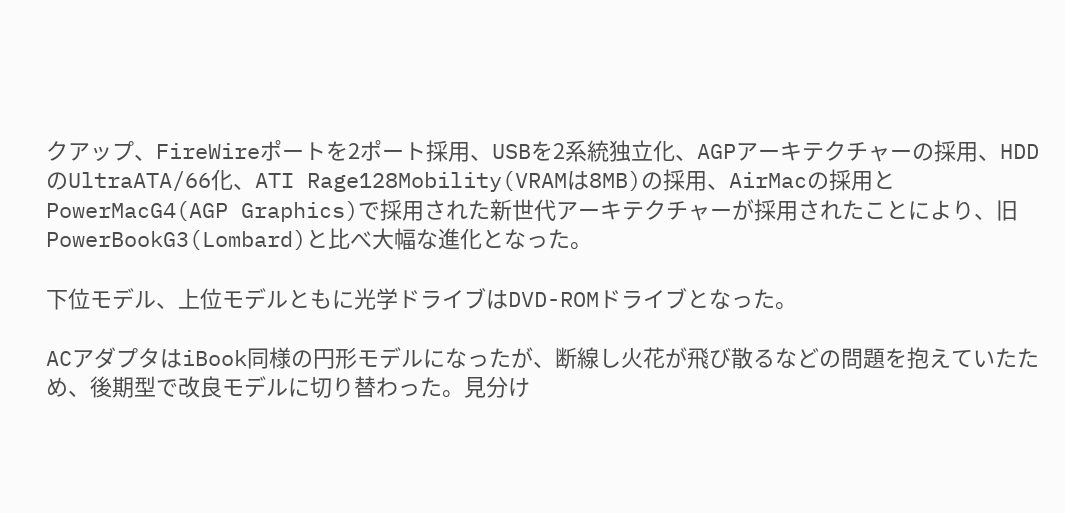クアップ、FireWireポートを2ポート採用、USBを2系統独立化、AGPアーキテクチャーの採用、HDDのUltraATA/66化、ATI Rage128Mobility(VRAMは8MB)の採用、AirMacの採用とPowerMacG4(AGP Graphics)で採用された新世代アーキテクチャーが採用されたことにより、旧PowerBookG3(Lombard)と比べ大幅な進化となった。

下位モデル、上位モデルともに光学ドライブはDVD-ROMドライブとなった。

ACアダプタはiBook同様の円形モデルになったが、断線し火花が飛び散るなどの問題を抱えていたため、後期型で改良モデルに切り替わった。見分け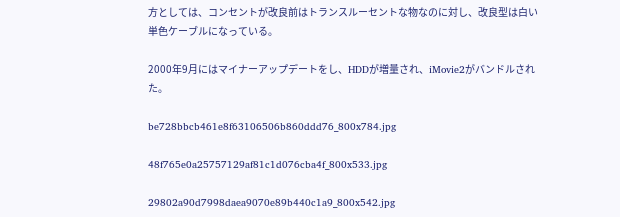方としては、コンセントが改良前はトランスルーセントな物なのに対し、改良型は白い単色ケーブルになっている。

2000年9月にはマイナーアップデートをし、HDDが増量され、iMovie2がバンドルされた。

be728bbcb461e8f63106506b860ddd76_800x784.jpg

48f765e0a25757129af81c1d076cba4f_800x533.jpg

29802a90d7998daea9070e89b440c1a9_800x542.jpg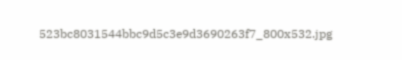523bc8031544bbc9d5c3e9d3690263f7_800x532.jpg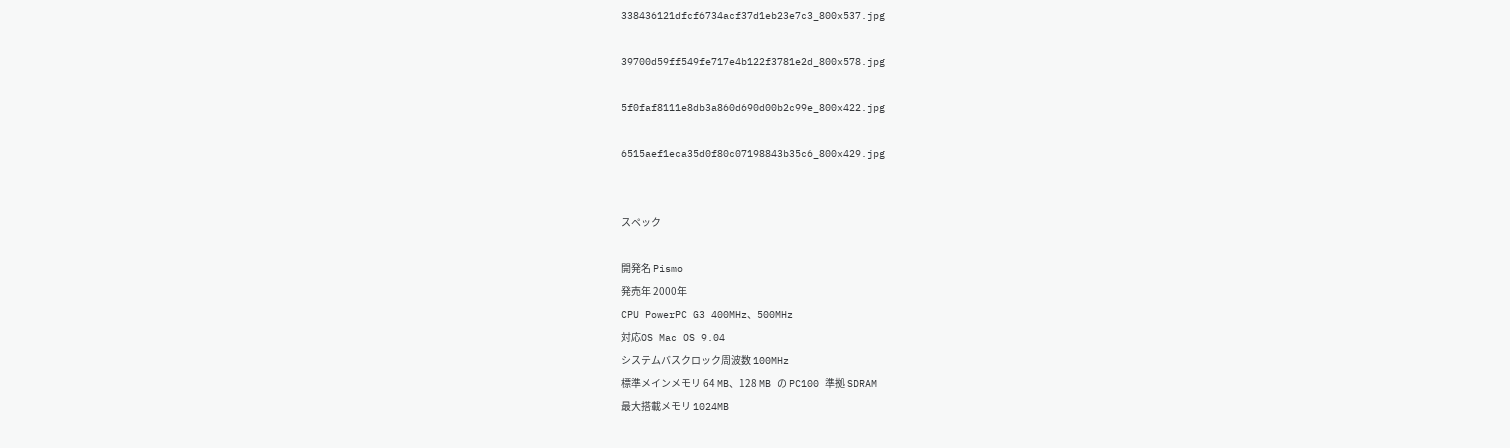338436121dfcf6734acf37d1eb23e7c3_800x537.jpg

39700d59ff549fe717e4b122f3781e2d_800x578.jpg

5f0faf8111e8db3a860d690d00b2c99e_800x422.jpg

6515aef1eca35d0f80c07198843b35c6_800x429.jpg


スペック

開発名 Pismo
発売年 2000年
CPU PowerPC G3 400MHz、500MHz
対応OS Mac OS 9.04
システムバスクロック周波数 100MHz
標準メインメモリ 64 MB、128 MB の PC100 準拠 SDRAM
最大搭載メモリ 1024MB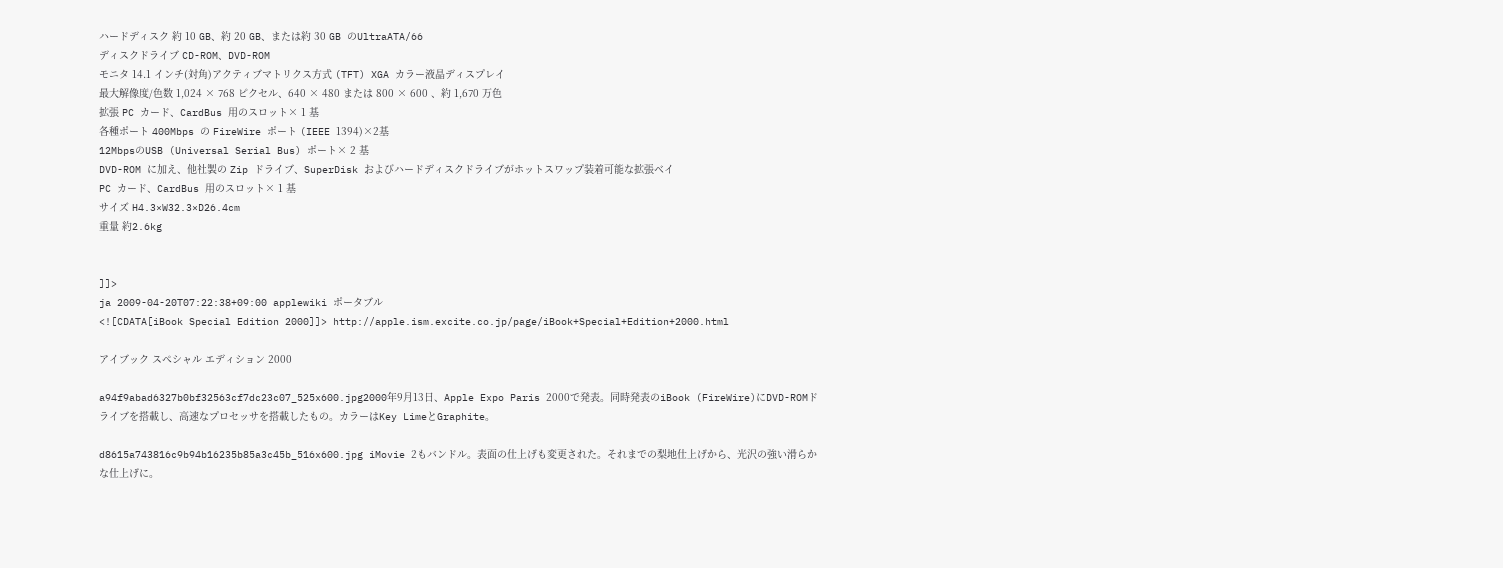ハードディスク 約 10 GB、約 20 GB、または約 30 GB のUltraATA/66
ディスクドライブ CD-ROM、DVD-ROM
モニタ 14.1 インチ(対角)アクティブマトリクス方式 (TFT) XGA カラー液晶ディスプレイ
最大解像度/色数 1,024 × 768 ピクセル、640 × 480 または 800 × 600 、約 1,670 万色
拡張 PC カード、CardBus 用のスロット× 1 基
各種ポート 400Mbps の FireWire ポート (IEEE 1394)×2基
12MbpsのUSB (Universal Serial Bus) ポート× 2 基
DVD-ROM に加え、他社製の Zip ドライブ、SuperDisk およびハードディスクドライブがホットスワップ装着可能な拡張ベイ
PC カード、CardBus 用のスロット× 1 基
サイズ H4.3×W32.3×D26.4cm
重量 約2.6kg


]]>
ja 2009-04-20T07:22:38+09:00 applewiki ポータブル
<![CDATA[iBook Special Edition 2000]]> http://apple.ism.excite.co.jp/page/iBook+Special+Edition+2000.html

アイブック スペシャル エディション 2000

a94f9abad6327b0bf32563cf7dc23c07_525x600.jpg2000年9月13日、Apple Expo Paris 2000で発表。同時発表のiBook (FireWire)にDVD-ROMドライブを搭載し、高速なプロセッサを搭載したもの。カラーはKey LimeとGraphite。

d8615a743816c9b94b16235b85a3c45b_516x600.jpg iMovie 2もバンドル。表面の仕上げも変更された。それまでの梨地仕上げから、光沢の強い滑らかな仕上げに。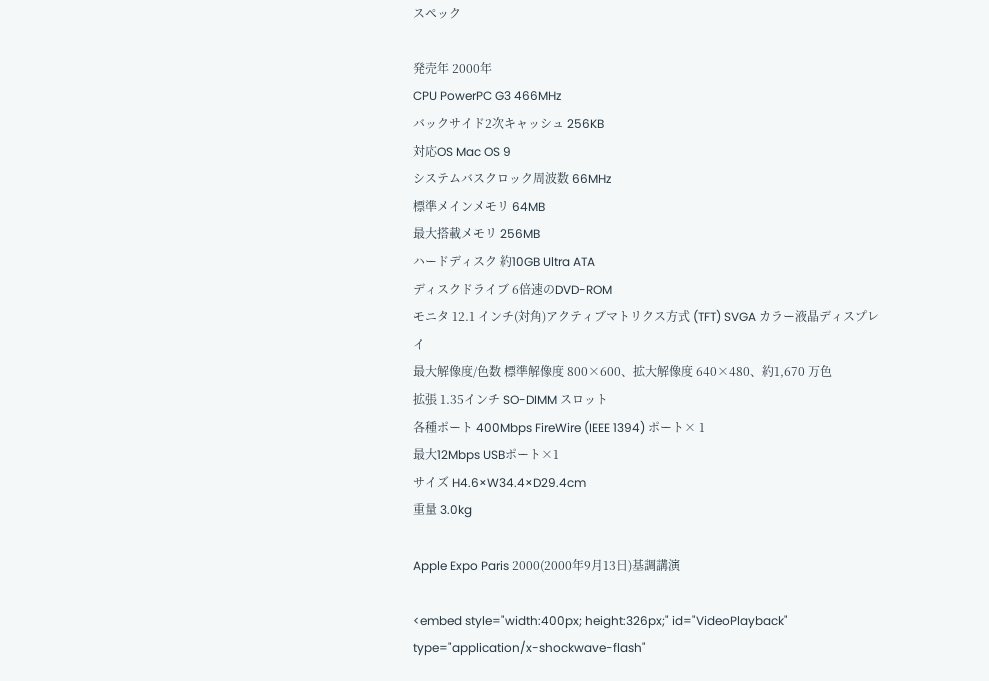スペック

発売年 2000年
CPU PowerPC G3 466MHz
バックサイド2次キャッシュ 256KB
対応OS Mac OS 9
システムバスクロック周波数 66MHz
標準メインメモリ 64MB
最大搭載メモリ 256MB
ハードディスク 約10GB Ultra ATA
ディスクドライブ 6倍速のDVD-ROM
モニタ 12.1 インチ(対角)アクティブマトリクス方式 (TFT) SVGA カラー液晶ディスプレイ
最大解像度/色数 標準解像度 800×600、拡大解像度 640×480、約1,670 万色
拡張 1.35インチ SO-DIMM スロット
各種ポート 400Mbps FireWire (IEEE 1394) ポート× 1
最大12Mbps USBポート×1
サイズ H4.6×W34.4×D29.4cm
重量 3.0kg

Apple Expo Paris 2000(2000年9月13日)基調講演

<embed style="width:400px; height:326px;" id="VideoPlayback" type="application/x-shockwave-flash"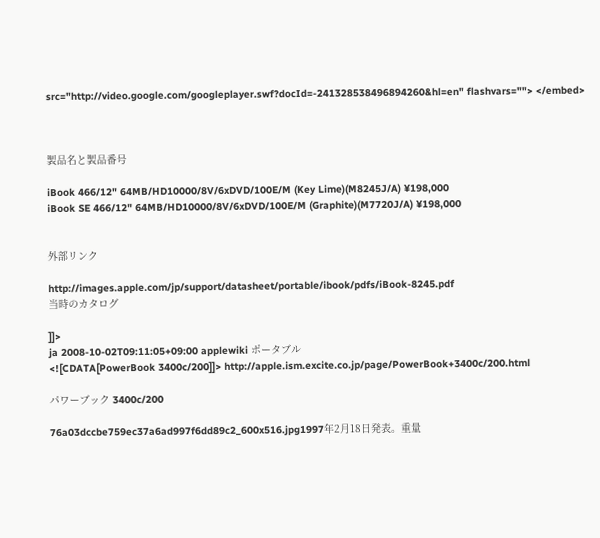src="http://video.google.com/googleplayer.swf?docId=-241328538496894260&hl=en" flashvars=""> </embed>



製品名と製品番号

iBook 466/12" 64MB/HD10000/8V/6xDVD/100E/M (Key Lime)(M8245J/A) ¥198,000
iBook SE 466/12" 64MB/HD10000/8V/6xDVD/100E/M (Graphite)(M7720J/A) ¥198,000


外部リンク

http://images.apple.com/jp/support/datasheet/portable/ibook/pdfs/iBook-8245.pdf
当時のカタログ

]]>
ja 2008-10-02T09:11:05+09:00 applewiki ポータブル
<![CDATA[PowerBook 3400c/200]]> http://apple.ism.excite.co.jp/page/PowerBook+3400c/200.html

パワーブック 3400c/200

76a03dccbe759ec37a6ad997f6dd89c2_600x516.jpg1997年2月18日発表。重量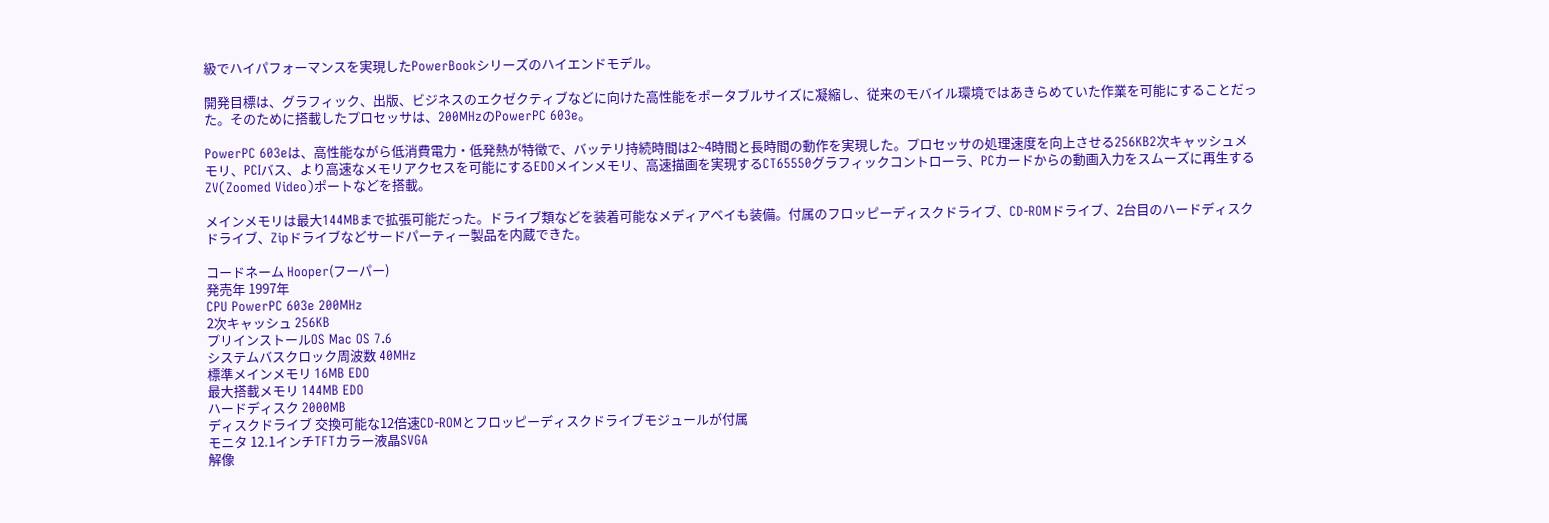級でハイパフォーマンスを実現したPowerBookシリーズのハイエンドモデル。

開発目標は、グラフィック、出版、ビジネスのエクゼクティブなどに向けた高性能をポータブルサイズに凝縮し、従来のモバイル環境ではあきらめていた作業を可能にすることだった。そのために搭載したプロセッサは、200MHzのPowerPC 603e。

PowerPC 603eは、高性能ながら低消費電力・低発熱が特徴で、バッテリ持続時間は2~4時間と長時間の動作を実現した。プロセッサの処理速度を向上させる256KB2次キャッシュメモリ、PCIバス、より高速なメモリアクセスを可能にするEDOメインメモリ、高速描画を実現するCT65550グラフィックコントローラ、PCカードからの動画入力をスムーズに再生するZV(Zoomed Video)ポートなどを搭載。

メインメモリは最大144MBまで拡張可能だった。ドライブ類などを装着可能なメディアベイも装備。付属のフロッピーディスクドライブ、CD-ROMドライブ、2台目のハードディスクドライブ、Zipドライブなどサードパーティー製品を内蔵できた。

コードネーム Hooper(フーパー)
発売年 1997年
CPU PowerPC 603e 200MHz
2次キャッシュ 256KB
プリインストールOS Mac OS 7.6
システムバスクロック周波数 40MHz
標準メインメモリ 16MB EDO
最大搭載メモリ 144MB EDO
ハードディスク 2000MB
ディスクドライブ 交換可能な12倍速CD-ROMとフロッピーディスクドライブモジュールが付属
モニタ 12.1インチTFTカラー液晶SVGA
解像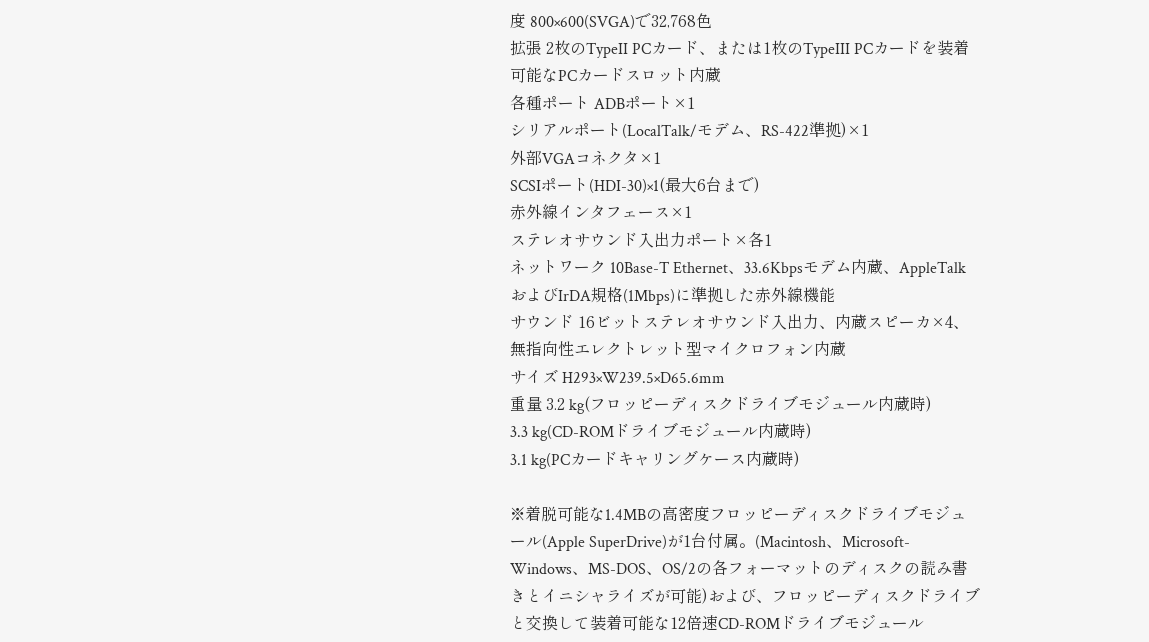度 800×600(SVGA)で32,768色
拡張 2枚のTypeII PCカード、または1枚のTypeIII PCカードを装着可能なPCカードスロット内蔵
各種ポート ADBポート×1
シリアルポート(LocalTalk/モデム、RS-422準拠)×1
外部VGAコネクタ×1
SCSIポート(HDI-30)×1(最大6台まで)
赤外線インタフェース×1
ステレオサウンド入出力ポート×各1
ネットワーク 10Base-T Ethernet、33.6Kbpsモデム内蔵、AppleTalkおよびIrDA規格(1Mbps)に準拠した赤外線機能
サウンド 16ビットステレオサウンド入出力、内蔵スピーカ×4、無指向性エレクトレット型マイクロフォン内蔵
サイズ H293×W239.5×D65.6mm
重量 3.2 kg(フロッピーディスクドライブモジュール内蔵時)
3.3 kg(CD-ROMドライブモジュール内蔵時)
3.1 kg(PCカードキャリングケース内蔵時)

※着脱可能な1.4MBの高密度フロッピーディスクドライブモジュール(Apple SuperDrive)が1台付属。(Macintosh、Microsoft-Windows、MS-DOS、OS/2の各フォーマットのディスクの読み書きとイニシャライズが可能)および、フロッピーディスクドライブと交換して装着可能な12倍速CD-ROMドライブモジュール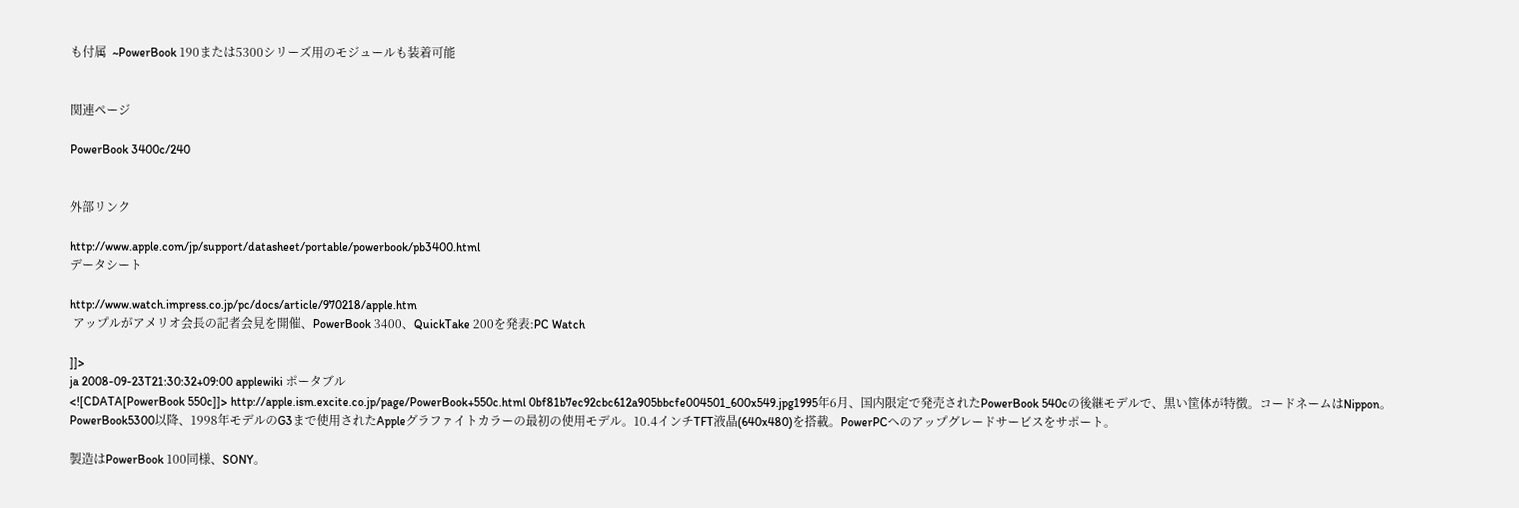も付属  ~PowerBook 190または5300シリーズ用のモジュールも装着可能


関連ページ

PowerBook 3400c/240


外部リンク

http://www.apple.com/jp/support/datasheet/portable/powerbook/pb3400.html
データシート

http://www.watch.impress.co.jp/pc/docs/article/970218/apple.htm
 アップルがアメリオ会長の記者会見を開催、PowerBook 3400、QuickTake 200を発表:PC Watch

]]>
ja 2008-09-23T21:30:32+09:00 applewiki ポータブル
<![CDATA[PowerBook 550c]]> http://apple.ism.excite.co.jp/page/PowerBook+550c.html 0bf81b7ec92cbc612a905bbcfe004501_600x549.jpg1995年6月、国内限定で発売されたPowerBook 540cの後継モデルで、黒い筐体が特徴。コードネームはNippon。PowerBook5300以降、1998年モデルのG3まで使用されたAppleグラファイトカラーの最初の使用モデル。10.4インチTFT液晶(640x480)を搭載。PowerPCへのアップグレードサービスをサポート。

製造はPowerBook 100同様、SONY。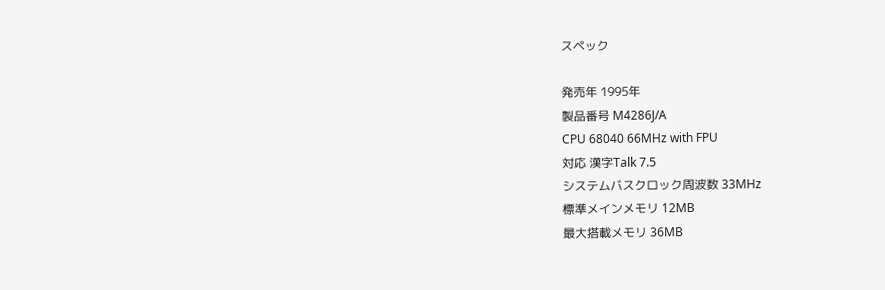スペック

発売年 1995年
製品番号 M4286J/A
CPU 68040 66MHz with FPU
対応 漢字Talk 7.5
システムバスクロック周波数 33MHz
標準メインメモリ 12MB
最大搭載メモリ 36MB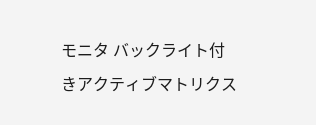モニタ バックライト付きアクティブマトリクス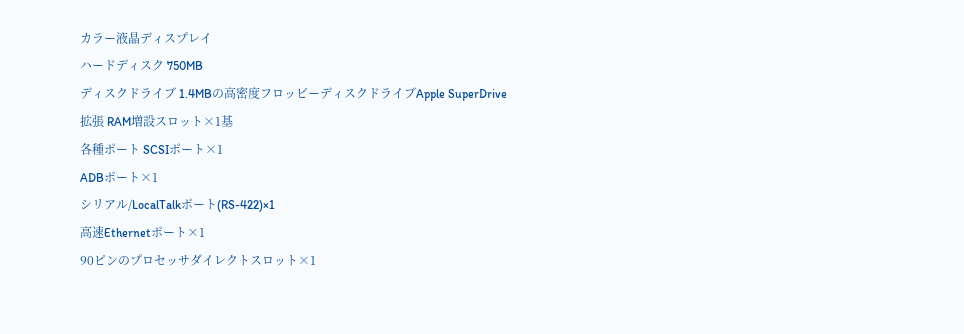カラー液晶ディスプレイ
ハードディスク 750MB
ディスクドライブ 1.4MBの高密度フロッピーディスクドライブApple SuperDrive
拡張 RAM増設スロット×1基
各種ポート SCSIポート×1
ADBポート×1
シリアル/LocalTalkポート(RS-422)×1
高速Ethernetポート×1
90ピンのプロセッサダイレクトスロット×1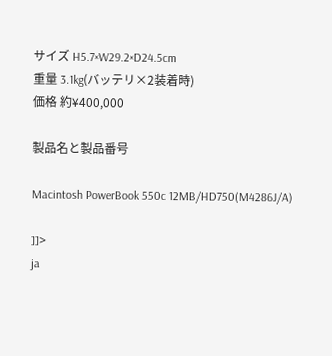サイズ H5.7×W29.2×D24.5cm
重量 3.1kg(バッテリ×2装着時)
価格 約¥400,000

製品名と製品番号

Macintosh PowerBook 550c 12MB/HD750(M4286J/A)

]]>
ja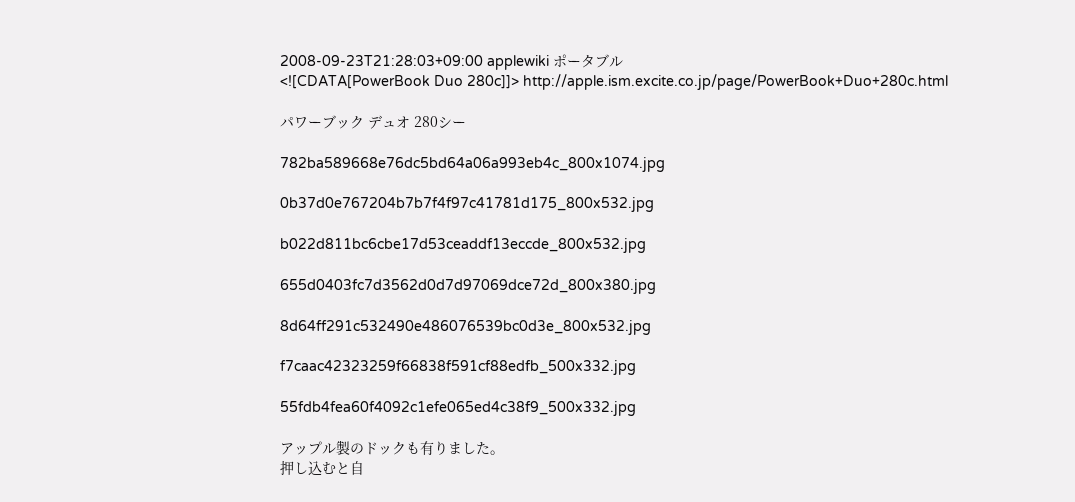2008-09-23T21:28:03+09:00 applewiki ポータブル
<![CDATA[PowerBook Duo 280c]]> http://apple.ism.excite.co.jp/page/PowerBook+Duo+280c.html

パワーブック デュオ 280シー

782ba589668e76dc5bd64a06a993eb4c_800x1074.jpg

0b37d0e767204b7b7f4f97c41781d175_800x532.jpg

b022d811bc6cbe17d53ceaddf13eccde_800x532.jpg

655d0403fc7d3562d0d7d97069dce72d_800x380.jpg

8d64ff291c532490e486076539bc0d3e_800x532.jpg

f7caac42323259f66838f591cf88edfb_500x332.jpg

55fdb4fea60f4092c1efe065ed4c38f9_500x332.jpg

アップル製のドックも有りました。
押し込むと自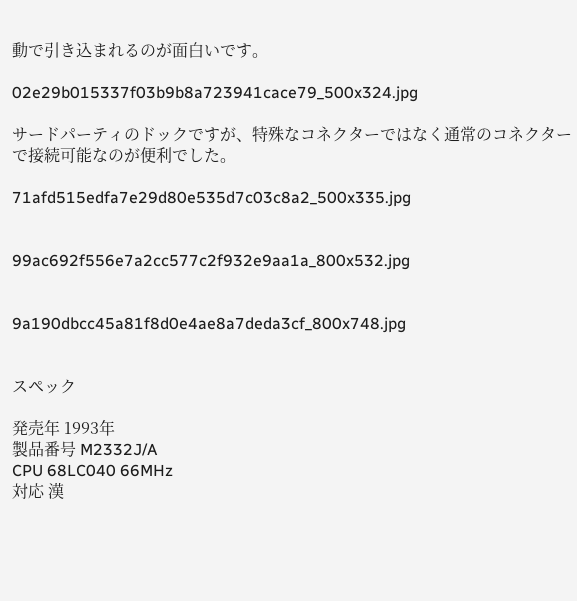動で引き込まれるのが面白いです。

02e29b015337f03b9b8a723941cace79_500x324.jpg

サードパーティのドックですが、特殊なコネクターではなく通常のコネクターで接続可能なのが便利でした。

71afd515edfa7e29d80e535d7c03c8a2_500x335.jpg


99ac692f556e7a2cc577c2f932e9aa1a_800x532.jpg


9a190dbcc45a81f8d0e4ae8a7deda3cf_800x748.jpg


スペック

発売年 1993年
製品番号 M2332J/A
CPU 68LC040 66MHz
対応 漢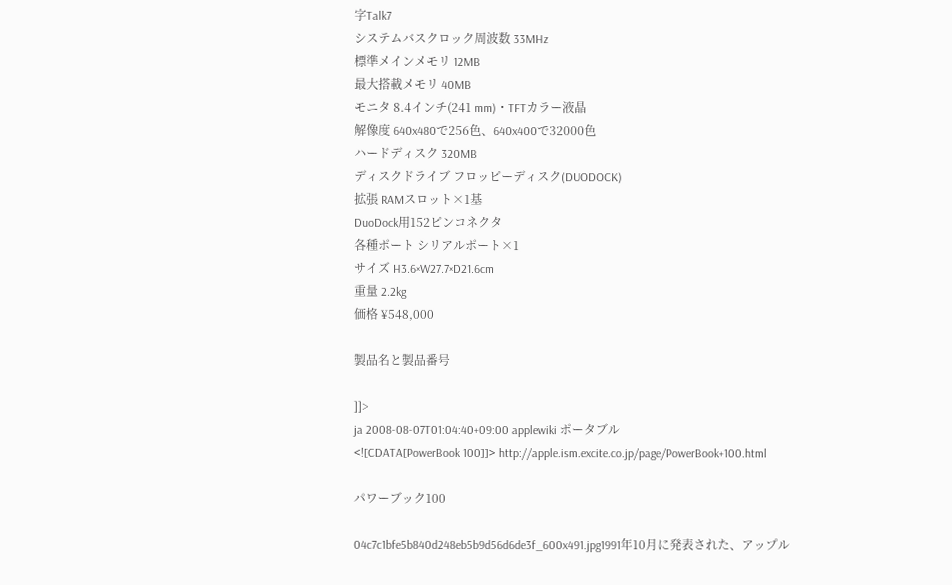字Talk7
システムバスクロック周波数 33MHz
標準メインメモリ 12MB
最大搭載メモリ 40MB
モニタ 8.4インチ(241 mm)・TFTカラー液晶
解像度 640x480で256色、640x400で32000色
ハードディスク 320MB
ディスクドライブ フロッピーディスク(DUODOCK)
拡張 RAMスロット×1基
DuoDock用152ピンコネクタ
各種ポート シリアルポート×1
サイズ H3.6×W27.7×D21.6cm
重量 2.2kg
価格 ¥548,000

製品名と製品番号

]]>
ja 2008-08-07T01:04:40+09:00 applewiki ポータブル
<![CDATA[PowerBook 100]]> http://apple.ism.excite.co.jp/page/PowerBook+100.html

パワーブック100

04c7c1bfe5b840d248eb5b9d56d6de3f_600x491.jpg1991年10月に発表された、アップル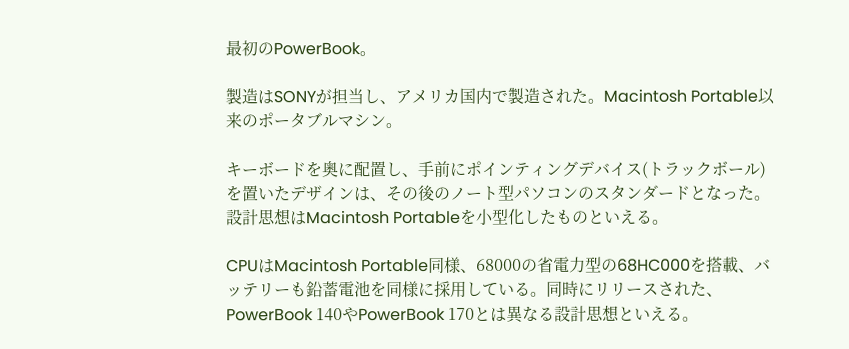最初のPowerBook。

製造はSONYが担当し、アメリカ国内で製造された。Macintosh Portable以来のポータブルマシン。

キーボードを奥に配置し、手前にポインティングデバイス(トラックボール)を置いたデザインは、その後のノート型パソコンのスタンダードとなった。設計思想はMacintosh Portableを小型化したものといえる。

CPUはMacintosh Portable同様、68000の省電力型の68HC000を搭載、バッテリーも鉛蓄電池を同様に採用している。同時にリリースされた、PowerBook 140やPowerBook 170とは異なる設計思想といえる。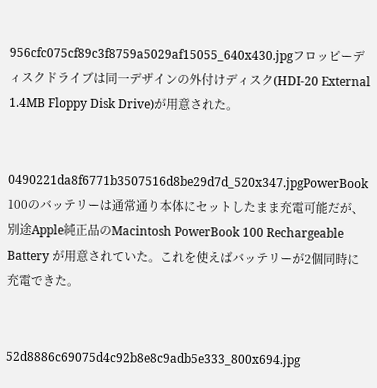956cfc075cf89c3f8759a5029af15055_640x430.jpgフロッピーディスクドライブは同一デザインの外付けディスク(HDI-20 External 1.4MB Floppy Disk Drive)が用意された。


0490221da8f6771b3507516d8be29d7d_520x347.jpgPowerBook 100のバッテリーは通常通り本体にセットしたまま充電可能だが、別途Apple純正品のMacintosh PowerBook 100 Rechargeable Battery が用意されていた。これを使えばバッテリーが2個同時に充電できた。


52d8886c69075d4c92b8e8c9adb5e333_800x694.jpg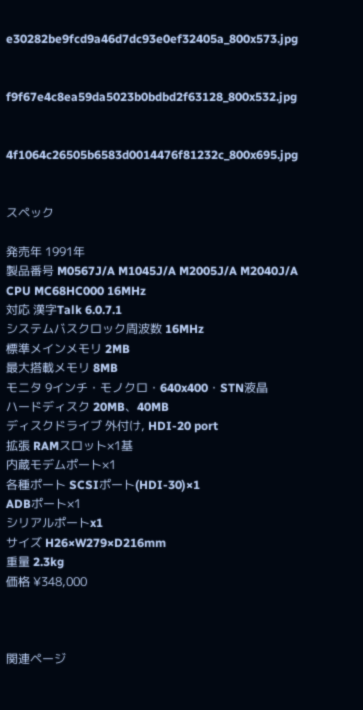e30282be9fcd9a46d7dc93e0ef32405a_800x573.jpg


f9f67e4c8ea59da5023b0bdbd2f63128_800x532.jpg


4f1064c26505b6583d0014476f81232c_800x695.jpg


スペック

発売年 1991年
製品番号 M0567J/A M1045J/A M2005J/A M2040J/A
CPU MC68HC000 16MHz
対応 漢字Talk 6.0.7.1
システムバスクロック周波数 16MHz
標準メインメモリ 2MB
最大搭載メモリ 8MB
モニタ 9インチ・モノクロ・640x400・STN液晶
ハードディスク 20MB、40MB
ディスクドライブ 外付け, HDI-20 port
拡張 RAMスロット×1基
内蔵モデムポート×1
各種ポート SCSIポート(HDI-30)×1
ADBポート×1
シリアルポートx1
サイズ H26×W279×D216mm
重量 2.3kg
価格 ¥348,000



関連ページ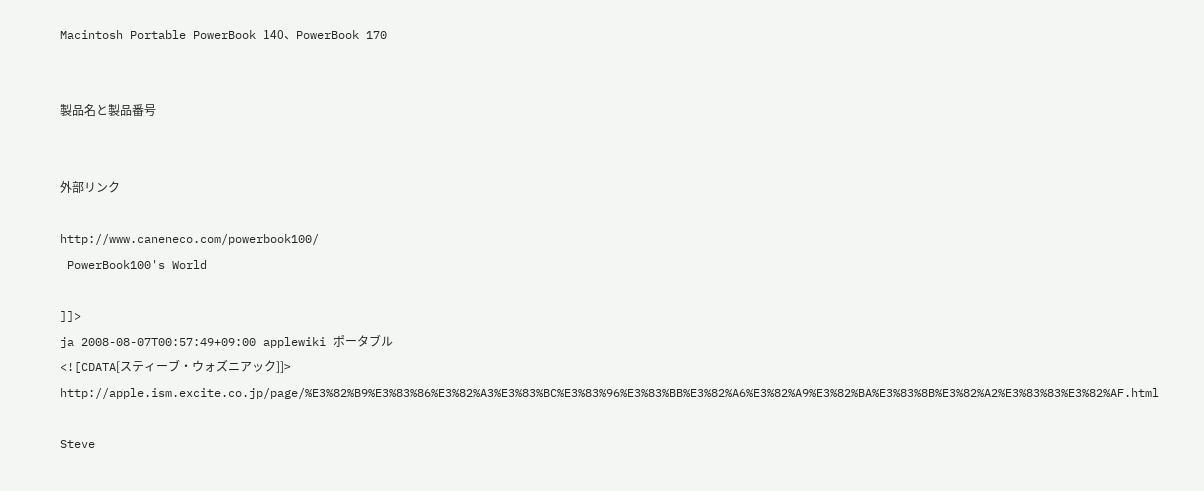Macintosh Portable PowerBook 140、PowerBook 170


製品名と製品番号


外部リンク

http://www.caneneco.com/powerbook100/
 PowerBook100's World

]]>
ja 2008-08-07T00:57:49+09:00 applewiki ポータブル
<![CDATA[スティーブ・ウォズニアック]]> http://apple.ism.excite.co.jp/page/%E3%82%B9%E3%83%86%E3%82%A3%E3%83%BC%E3%83%96%E3%83%BB%E3%82%A6%E3%82%A9%E3%82%BA%E3%83%8B%E3%82%A2%E3%83%83%E3%82%AF.html

Steve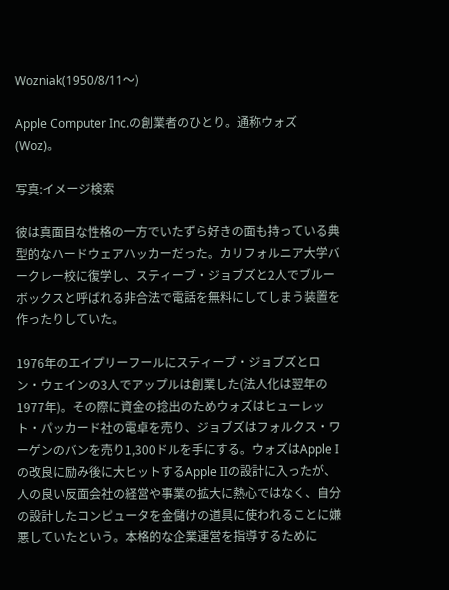Wozniak(1950/8/11〜)

Apple Computer Inc.の創業者のひとり。通称ウォズ(Woz)。

写真:イメージ検索

彼は真面目な性格の一方でいたずら好きの面も持っている典型的なハードウェアハッカーだった。カリフォルニア大学バークレー校に復学し、スティーブ・ジョブズと2人でブルーボックスと呼ばれる非合法で電話を無料にしてしまう装置を作ったりしていた。

1976年のエイプリーフールにスティーブ・ジョブズとロン・ウェインの3人でアップルは創業した(法人化は翌年の1977年)。その際に資金の捻出のためウォズはヒューレット・パッカード社の電卓を売り、ジョブズはフォルクス・ワーゲンのバンを売り1,300ドルを手にする。ウォズはApple Iの改良に励み後に大ヒットするApple IIの設計に入ったが、人の良い反面会社の経営や事業の拡大に熱心ではなく、自分の設計したコンピュータを金儲けの道具に使われることに嫌悪していたという。本格的な企業運営を指導するために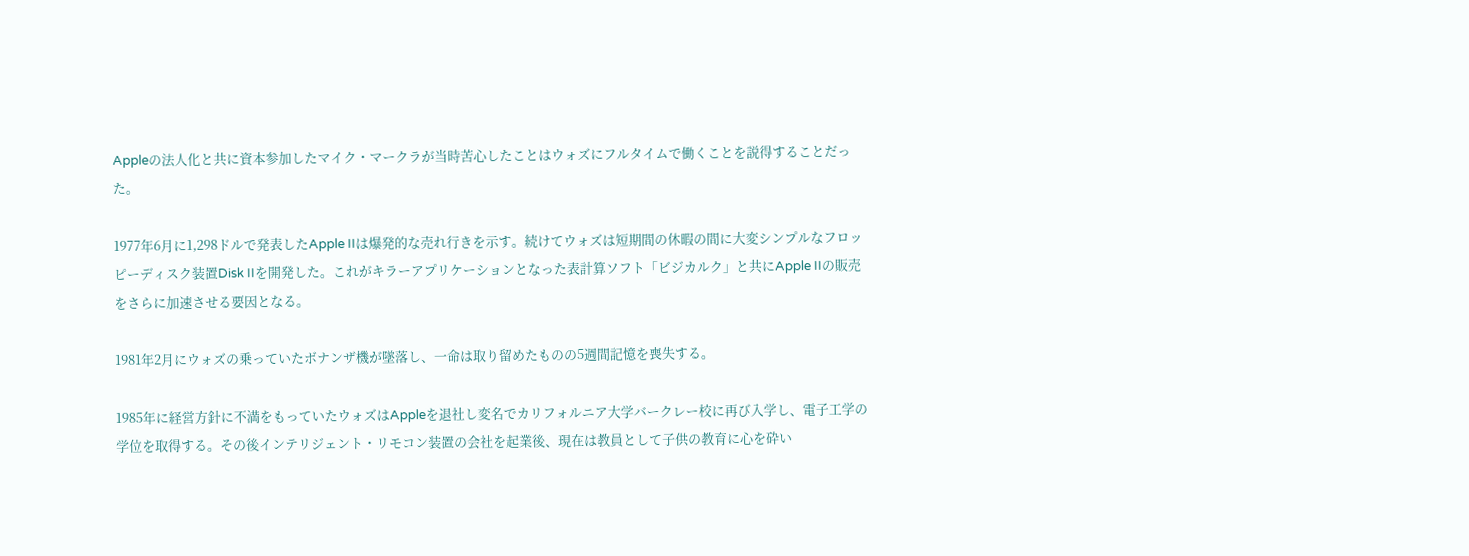Appleの法人化と共に資本参加したマイク・マークラが当時苦心したことはウォズにフルタイムで働くことを説得することだった。

1977年6月に1,298ドルで発表したApple IIは爆発的な売れ行きを示す。続けてウォズは短期間の休暇の間に大変シンプルなフロッピーディスク装置Disk IIを開発した。これがキラーアプリケーションとなった表計算ソフト「ビジカルク」と共にApple IIの販売をさらに加速させる要因となる。

1981年2月にウォズの乗っていたボナンザ機が墜落し、一命は取り留めたものの5週間記憶を喪失する。

1985年に経営方針に不満をもっていたウォズはAppleを退社し変名でカリフォルニア大学バークレー校に再び入学し、電子工学の学位を取得する。その後インテリジェント・リモコン装置の会社を起業後、現在は教員として子供の教育に心を砕い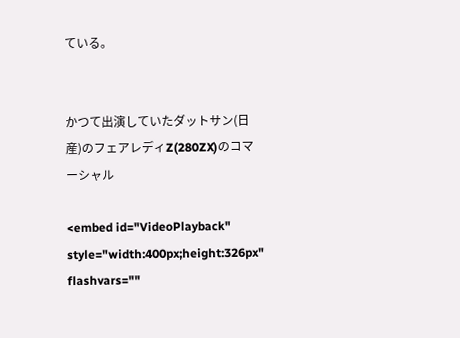ている。


かつて出演していたダットサン(日産)のフェアレディZ(280ZX)のコマーシャル

<embed id="VideoPlayback" style="width:400px;height:326px" flashvars=""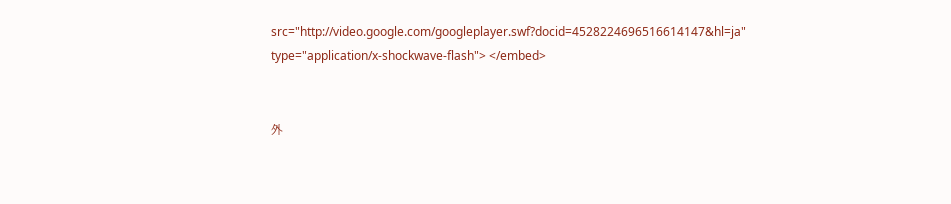src="http://video.google.com/googleplayer.swf?docid=4528224696516614147&hl=ja" type="application/x-shockwave-flash"> </embed>


外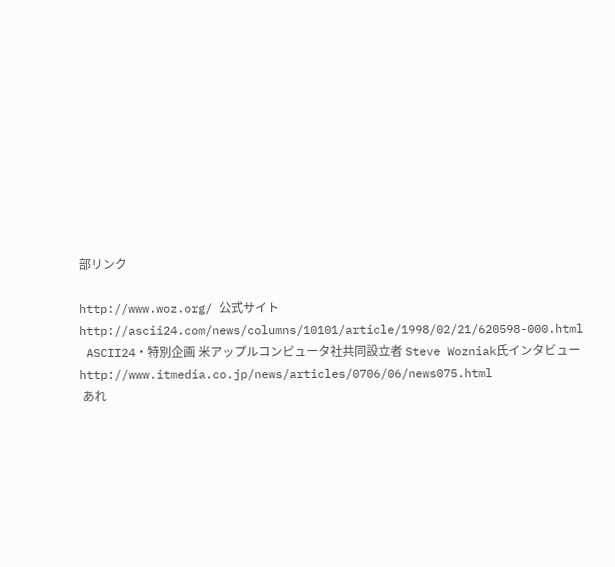部リンク

http://www.woz.org/ 公式サイト
http://ascii24.com/news/columns/10101/article/1998/02/21/620598-000.html
 ASCII24・特別企画 米アップルコンピュータ社共同設立者 Steve Wozniak氏インタビュー
http://www.itmedia.co.jp/news/articles/0706/06/news075.html
 あれ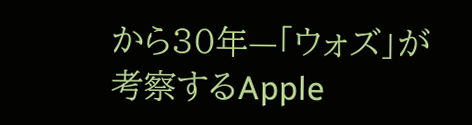から30年—「ウォズ」が考察するApple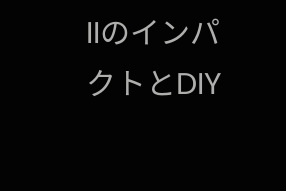IIのインパクトとDIY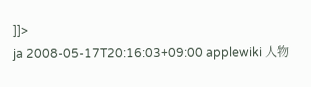]]>
ja 2008-05-17T20:16:03+09:00 applewiki 人物